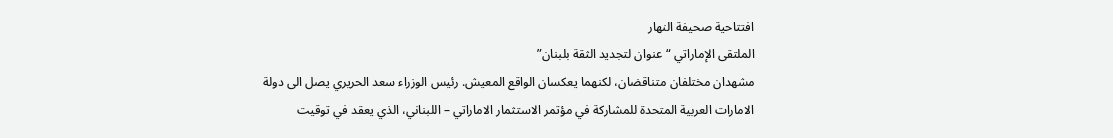افتتاحية صحيفة النهار
الملتقى الإماراتي “عنوان لتجديد الثقة بلبنان”
مشهدان مختلفان متناقضان، لكنهما يعكسان الواقع المعيش. رئيس الوزراء سعد الحريري يصل الى دولة الامارات العربية المتحدة للمشاركة في مؤتمر الاستثمار الاماراتي – اللبناني، الذي يعقد في توقيت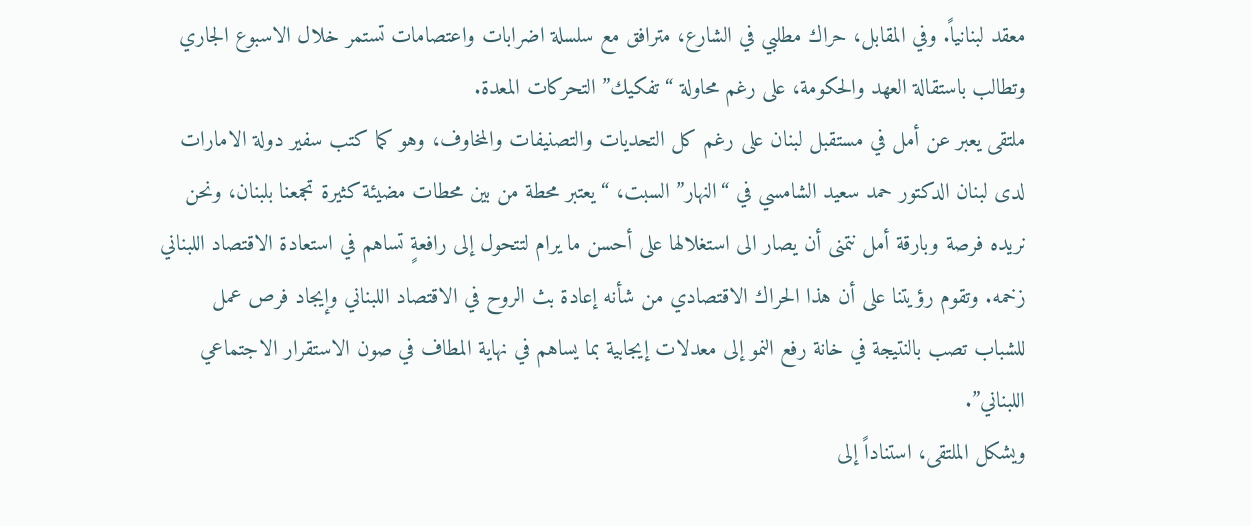معقد لبنانياً. وفي المقابل، حراك مطلبي في الشارع، مترافق مع سلسلة اضرابات واعتصامات تستمر خلال الاسبوع الجاري وتطالب باستقالة العهد والحكومة، على رغم محاولة “تفكيك” التحركات المعدة.
ملتقى يعبر عن أمل في مستقبل لبنان على رغم كل التحديات والتصنيفات والمخاوف، وهو كما كتب سفير دولة الامارات لدى لبنان الدكتور حمد سعيد الشامسي في “النهار” السبت، “يعتبر محطة من بين محطات مضيئة كثيرة تجمعنا بلبنان، ونحن نريده فرصة وبارقة أمل نتمنى أن يصار الى استغلالها على أحسن ما يرام لتتحول إلى رافعةٍ تساهم في استعادة الاقتصاد اللبناني زخمه. وتقوم رؤيتنا على أن هذا الحراك الاقتصادي من شأنه إعادة بث الروح في الاقتصاد اللبناني وإيجاد فرص عمل للشباب تصب بالنتيجة في خانة رفع النمو إلى معدلات إيجابية بما يساهم في نهاية المطاف في صون الاستقرار الاجتماعي اللبناني”.
ويشكل الملتقى، استناداً إلى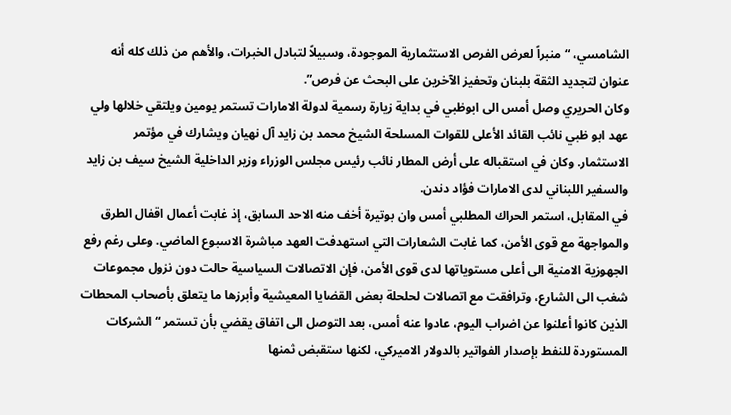الشامسي، “منبراً لعرض الفرص الاستثمارية الموجودة، وسبيلاً لتبادل الخبرات، والأهم من ذلك كله أنه عنوان لتجديد الثقة بلبنان وتحفيز الآخرين على البحث عن فرص”.
وكان الحريري وصل أمس الى ابوظبي في بداية زيارة رسمية لدولة الامارات تستمر يومين ويلتقي خلالها ولي عهد ابو ظبي نائب القائد الأعلى للقوات المسلحة الشيخ محمد بن زايد آل نهيان ويشارك في مؤتمر الاستثمار. وكان في استقباله على أرض المطار نائب رئيس مجلس الوزراء وزير الداخلية الشيخ سيف بن زايد والسفير اللبناني لدى الامارات فؤاد دندن.
في المقابل، استمر الحراك المطلبي أمس وان بوتيرة أخف منه الاحد السابق، إذ غابت أعمال اقفال الطرق والمواجهة مع قوى الأمن، كما غابت الشعارات التي استهدفت العهد مباشرة الاسبوع الماضي. وعلى رغم رفع الجهوزية الامنية الى أعلى مستوياتها لدى قوى الأمن، فإن الاتصالات السياسية حالت دون نزول مجموعات شغب الى الشارع، وترافقت مع اتصالات لحلحلة بعض القضايا المعيشية وأبرزها ما يتعلق بأصحاب المحطات الذين كانوا أعلنوا عن اضراب اليوم، عادوا عنه أمس، بعد التوصل الى اتفاق يقضي بأن تستمر “الشركات المستوردة للنفط بإصدار الفواتير بالدولار الاميركي، لكنها ستقبض ثمنها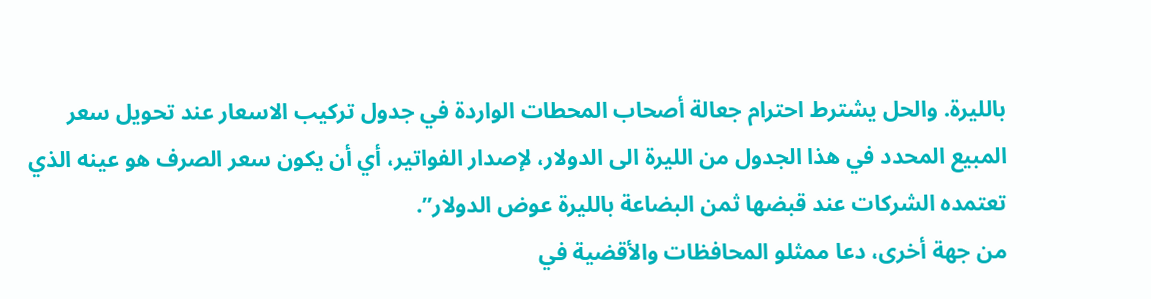بالليرة. والحل يشترط احترام جعالة أصحاب المحطات الواردة في جدول تركيب الاسعار عند تحويل سعر المبيع المحدد في هذا الجدول من الليرة الى الدولار، لإصدار الفواتير، أي أن يكون سعر الصرف هو عينه الذي تعتمده الشركات عند قبضها ثمن البضاعة بالليرة عوض الدولار”.
من جهة أخرى، دعا ممثلو المحافظات والأقضية في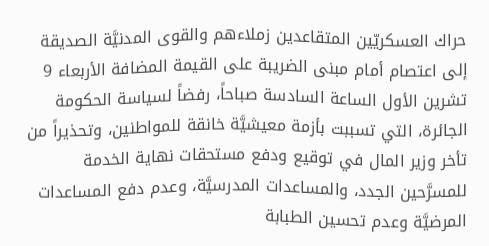حراك العسكريّين المتقاعدين زملاءهم والقوى المدنيَّة الصديقة إلى اعتصام أمام مبنى الضريبة على القيمة المضافة الأربعاء 9 تشرين الأول الساعة السادسة صباحاً، رفضاً لسياسة الحكومة الجائرة، التي تسببت بأزمة معيشيَّة خانقة للمواطنين، وتحذيراً من تأخر وزير المال في توقيع ودفع مستحقات نهاية الخدمة للمسرَّحين الجدد، والمساعدات المدرسيَّة، وعدم دفع المساعدات المرضيَّة وعدم تحسين الطبابة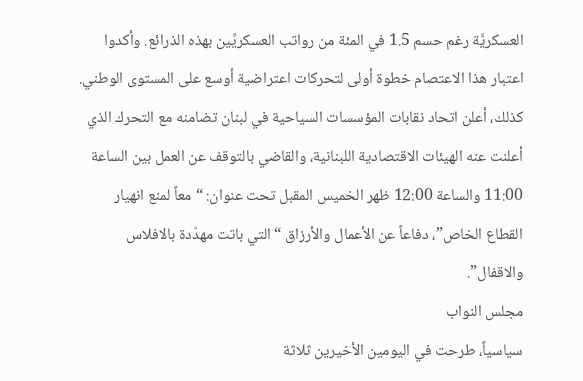العسكريَّة رغم حسم 1.5 في المئة من رواتب العسكريِّين بهذه الذرائع. وأكدوا اعتبار هذا الاعتصام خطوة أولى لتحركات اعتراضية أوسع على المستوى الوطني.
كذلك، أعلن اتحاد نقابات المؤسسات السياحية في لبنان تضامنه مع التحرك الذي أعلنت عنه الهيئات الاقتصادية اللبنانية، والقاضي بالتوقف عن العمل بين الساعة 11:00 والساعة 12:00 ظهر الخميس المقبل تحت عنوان: “معاً لمنع انهيار القطاع الخاص”، دفاعاً عن الأعمال والأرزاق “التي باتت مهدّدة بالافلاس والاقفال”.
مجلس النواب
سياسياً، طرحت في اليومين الأخيرين ثلاثة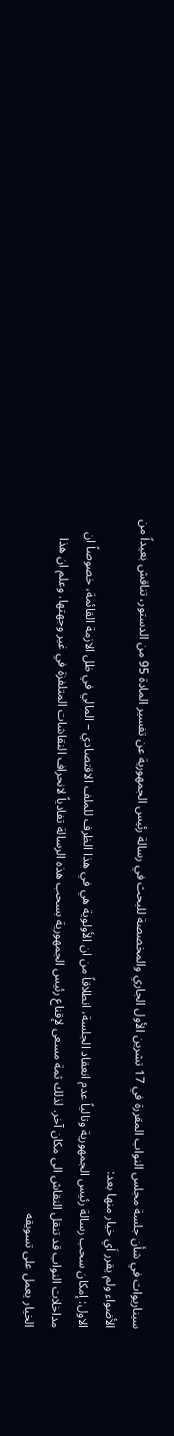سيناريوات في شأن جلسة مجلس النواب المقررة في 17 تشرين الأول الجاري والمخصصة للبحث في رسالة رئيس الجمهورية عن تفسير المادة 95 من الدستور، تناقش بعيداً من الأضواء ولم يقرر اَي خيار منها بعد:
الاول: إمكان سحب رسالة رئيس الجمهورية وتالياً عدم انعقاد الجلسة، انطلاقاً من ان الأولوية هي في هذا الظرف للملف الاقتصادي – المالي في ظل الازمة القائمة، خصوصاً ان مداخلات النواب قد تنقل النقاش الى مكان آخر. لذلك ثمة مسعى لإقناع رئيس الجمهورية بسحب هذه الرسالة تفادياً لانحراف النقاشات المتلفزة في غير وجهتها. وعلم ان هذا الخيار يعمل على تسويقه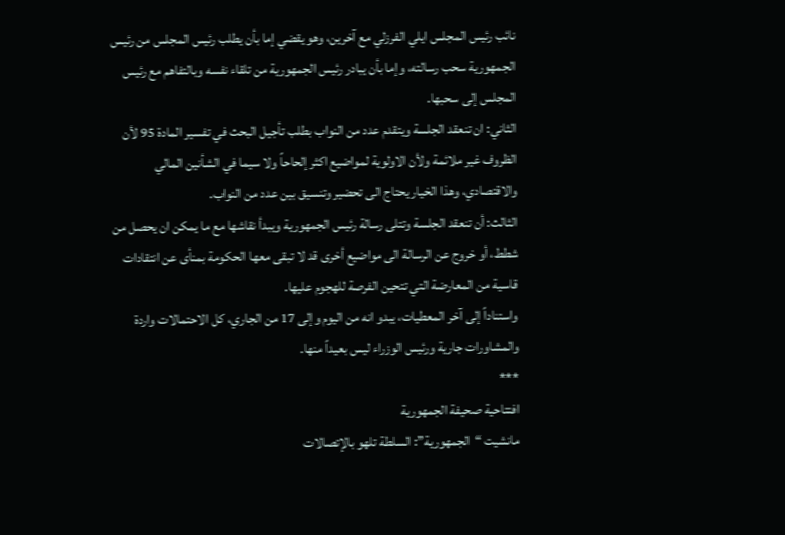نائب رئيس المجلس ايلي الفرزلي مع آخرين، وهو يقضي إما بأن يطلب رئيس المجلس من رئيس الجمهورية سحب رسالته، وإما بأن يبادر رئيس الجمهورية من تلقاء نفسه وبالتفاهم مع رئيس المجلس إلى سحبها.
الثاني: ان تنعقد الجلسة ويتقدم عدد من النواب بطلب تأجيل البحث في تفسير المادة 95 لأن الظروف غير ملائمة ولأن الاولوية لمواضيع اكثر إلحاحاً ولا سيما في الشأنين المالي والاقتصادي، وهذا الخيار يحتاج الى تحضير وتنسيق بين عدد من النواب.
الثالث: أن تنعقد الجلسة وتتلى رسالة رئيس الجمهورية ويبدأ نقاشها مع ما يمكن ان يحصل من شطط، أو خروج عن الرسالة الى مواضيع أخرى قد لا تبقى معها الحكومة بمنأى عن انتقادات قاسية من المعارضة التي تتحين الفرصة للهجوم عليها.
واستناداً إلى آخر المعطيات، يبدو انه من اليوم وإلى 17 من الجاري، كل الاحتمالات واردة والمشاورات جارية ورئيس الوزراء ليس بعيداً منها.
***
افتتاحية صحيفة الجمهورية
مانشيت “الجمهورية”: السلطة تلهو بالإتصالات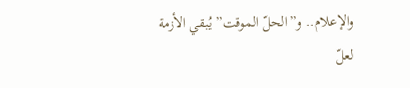والإعلام.. و”الحلّ الموقت” يُبقي الأزمة
لعلّ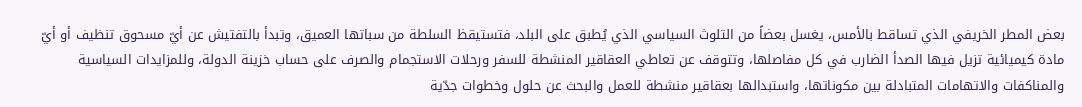بعض المطر الخريفي الذي تساقط بالأمس، يغسل بعضاً من التلوث السياسي الذي يُطبق على البلد، فتستيقظ السلطة من سباتها العميق، وتبدأ بالتفتيش عن أيّ مسحوق تنظيف أو أيّ مادة كيميائية تزيل فيها الصدأ الضارب في كل مفاصلها، وتتوقف عن تعاطي العقاقير المنشطة للسفر ورحلات الاستجمام والصرف على حساب خزينة الدولة، وللمزايدات السياسية والمناكفات والاتهامات المتبادلة بين مكوناتها، واستبدالها بعقاقير منشطة للعمل والبحث عن حلول وخطوات جدّية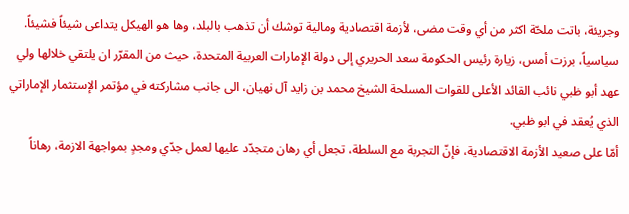وجريئة، باتت ملحّة اكثر من أي وقت مضى، لأزمة اقتصادية ومالية توشك أن تذهب بالبلد، وها هو الهيكل يتداعى شيئاً فشيئاً.
سياسياً، برزت أمس، زيارة رئيس الحكومة سعد الحريري إلى دولة الإمارات العربية المتحدة، حيث من المقرّر ان يلتقي خلالها ولي عهد أبو ظبي نائب القائد الأعلى للقوات المسلحة الشيخ محمد بن زايد آل نهيان، الى جانب مشاركته في مؤتمر الإستثمار الإماراتي الذي يُعقد في ابو ظبي.
أمّا على صعيد الأزمة الاقتصادية، فإنّ التجربة مع السلطة، تجعل أي رهان متجدّد عليها لعمل جدّي ومجدٍ بمواجهة الازمة، رهاناً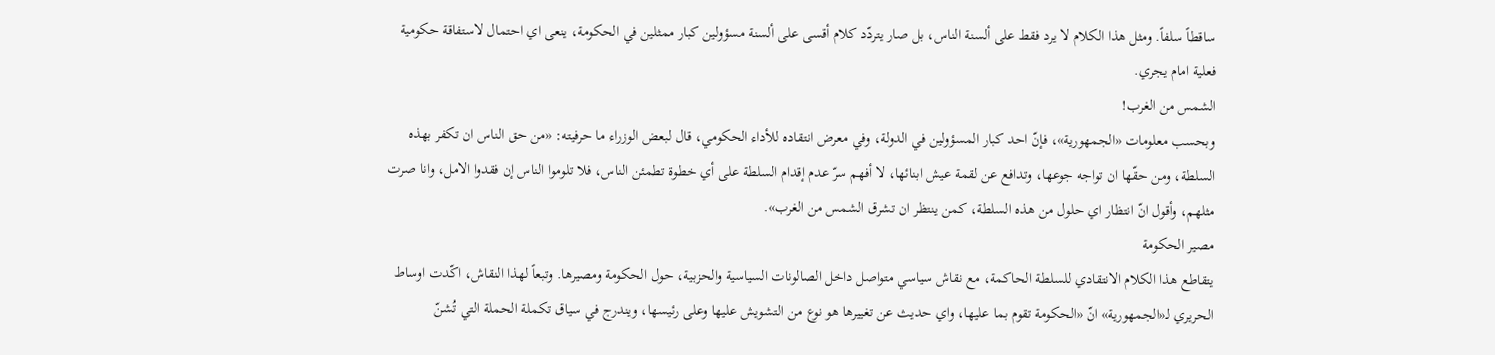ساقطاً سلفاً. ومثل هذا الكلام لا يرد فقط على ألسنة الناس، بل صار يتردّد كلام أقسى على ألسنة مسؤولين كبار ممثلين في الحكومة، ينعى اي احتمال لاستفاقة حكومية فعلية امام يجري.
الشمس من الغرب!
وبحسب معلومات «الجمهورية»، فإنّ احد كبار المسؤولين في الدولة، وفي معرض انتقاده للأداء الحكومي، قال لبعض الوزراء ما حرفيته: «من حق الناس ان تكفر بهذه السلطة، ومن حقّها ان تواجه جوعها، وتدافع عن لقمة عيش ابنائها، لا أفهم سرّ عدم إقدام السلطة على أي خطوة تطمئن الناس، فلا تلوموا الناس إن فقدوا الامل، وانا صرت مثلهم، وأقول انّ انتظار اي حلول من هذه السلطة، كمن ينتظر ان تشرق الشمس من الغرب».
مصير الحكومة
يتقاطع هذا الكلام الانتقادي للسلطة الحاكمة، مع نقاش سياسي متواصل داخل الصالونات السياسية والحزبية، حول الحكومة ومصيرها. وتبعاً لهذا النقاش، اكّدت اوساط الحريري لـ«الجمهورية» انّ «الحكومة تقوم بما عليها، واي حديث عن تغييرها هو نوع من التشويش عليها وعلى رئيسها، ويندرج في سياق تكملة الحملة التي تُشنّ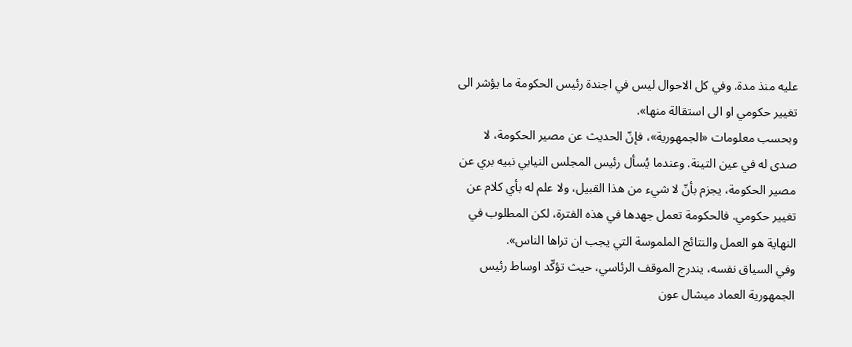عليه منذ مدة. وفي كل الاحوال ليس في اجندة رئيس الحكومة ما يؤشر الى تغيير حكومي او الى استقالة منها».
وبحسب معلومات «الجمهورية»، فإنّ الحديث عن مصير الحكومة، لا صدى له في عين التينة. وعندما يُسأل رئيس المجلس النيابي نبيه بري عن مصير الحكومة، يجزم بأنّ لا شيء من هذا القبيل، ولا علم له بأي كلام عن تغيير حكومي. فالحكومة تعمل جهدها في هذه الفترة، لكن المطلوب في النهاية هو العمل والنتائج الملموسة التي يجب ان تراها الناس».
وفي السياق نفسه، يندرج الموقف الرئاسي، حيث تؤكّد اوساط رئيس الجمهورية العماد ميشال عون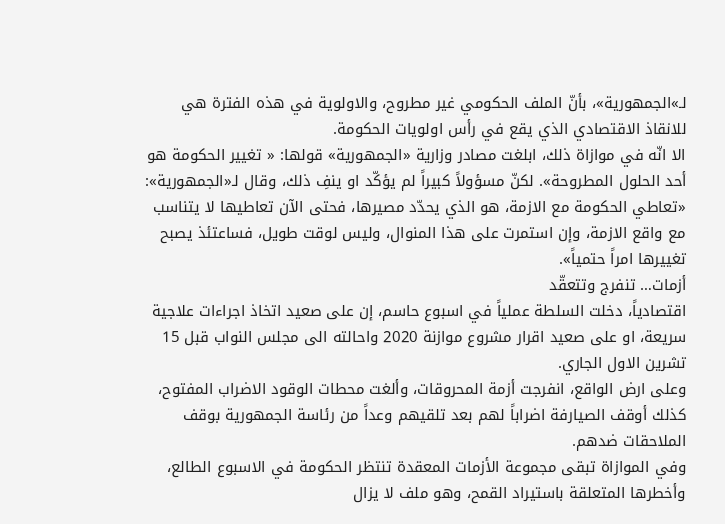لـ»الجمهورية»، بأنّ الملف الحكومي غير مطروح، والاولوية في هذه الفترة هي للانقاذ الاقتصادي الذي يقع في رأس اولويات الحكومة.
الا انّه في موازاة ذلك، ابلغت مصادر وزارية «الجمهورية» قولها: « تغيير الحكومة هو أحد الحلول المطروحة». لكنّ مسؤولاً كبيراً لم يؤكّد او ينفِ ذلك، وقال لـ«الجمهورية»: «تعاطي الحكومة مع الازمة، هو الذي يحدّد مصيرها، فحتى الآن تعاطيها لا يتناسب مع واقع الازمة، وإن استمرت على هذا المنوال، وليس لوقت طويل، فساعتئذ يصبح تغييرها امراً حتمياً».
أزمات… تنفرج وتتعقّد
اقتصادياً، دخلت السلطة عملياً في اسبوع حاسم، إن على صعيد اتخاذ اجراءات علاجية سريعة، او على صعيد اقرار مشروع موازنة 2020 واحالته الى مجلس النواب قبل 15 تشرين الاول الجاري.
وعلى ارض الواقع، انفرجت أزمة المحروقات، وألغت محطات الوقود الاضراب المفتوح، كذلك أوقف الصيارفة اضراباً لهم بعد تلقيهم وعداً من رئاسة الجمهورية بوقف الملاحقات ضدهم.
وفي الموازاة تبقى مجموعة الأزمات المعقدة تنتظر الحكومة في الاسبوع الطالع، وأخطرها المتعلقة باستيراد القمح، وهو ملف لا يزال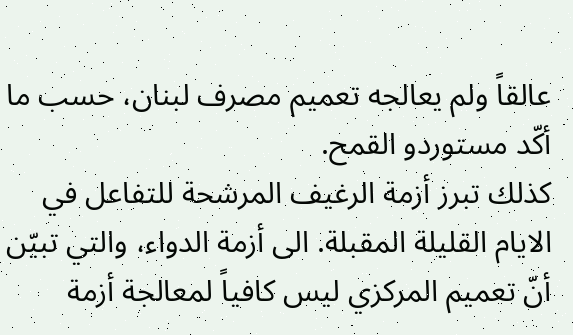عالقاً ولم يعالجه تعميم مصرف لبنان، حسب ما أكّد مستوردو القمح.
كذلك تبرز أزمة الرغيف المرشحة للتفاعل في الايام القليلة المقبلة. الى أزمة الدواء، والتي تبيّن أنّ تعميم المركزي ليس كافياً لمعالجة أزمة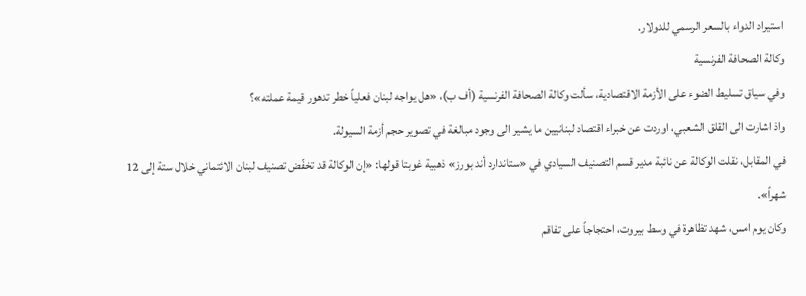استيراد الدواء بالسعر الرسمي للدولار.
وكالة الصحافة الفرنسية
وفي سياق تسليط الضوء على الأزمة الاقتصادية، سألت وكالة الصحافة الفرنسية (أف ب)، «هل يواجه لبنان فعلياً خطر تدهور قيمة عملته»؟
واذ اشارت الى القلق الشعبي، اوردت عن خبراء اقتصاد لبنانيين ما يشير الى وجود مبالغة في تصوير حجم أزمة السيولة.
في المقابل، نقلت الوكالة عن نائبة مدير قسم التصنيف السيادي في «ستاندارد أند بورز» ذهبية غوبتا قولها: «إن الوكالة قد تخفّض تصنيف لبنان الائتماني خلال ستة إلى 12 شهراً».
وكان يوم امس، شهد تظاهرة في وسط بيروت، احتجاجاً على تفاقم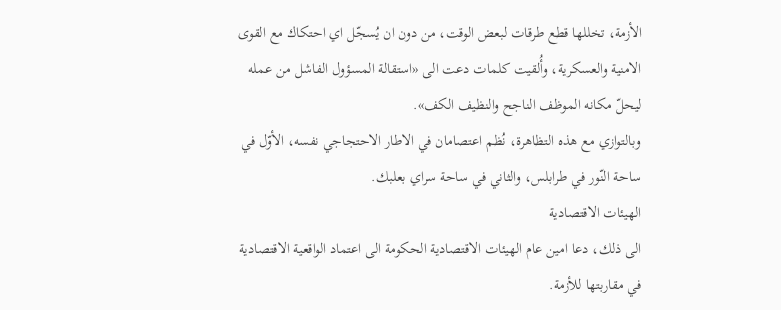الأزمة، تخللها قطع طرقات لبعض الوقت، من دون ان يُسجّل اي احتكاك مع القوى الامنية والعسكرية، وأُلقيت كلمات دعت الى «استقالة المسؤول الفاشل من عمله ليحلّ مكانه الموظف الناجح والنظيف الكف».
وبالتوازي مع هذه التظاهرة، نُظم اعتصامان في الاطار الاحتجاجي نفسه، الأوّل في ساحة النّور في طرابلس، والثاني في ساحة سراي بعلبك.
الهيئات الاقتصادية
الى ذلك، دعا امين عام الهيئات الاقتصادية الحكومة الى اعتماد الواقعية الاقتصادية في مقاربتها للأزمة.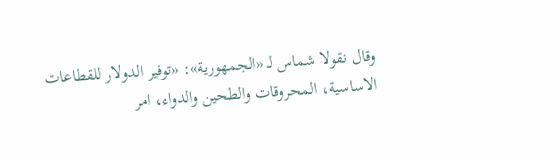وقال نقولا شماس لـ «الجمهورية»: «توفير الدولار للقطاعات الاساسية، المحروقات والطحين والدواء، امر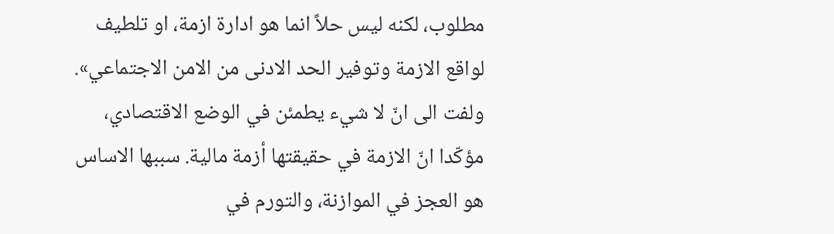مطلوب، لكنه ليس حلاً انما هو ادارة ازمة، او تلطيف لواقع الازمة وتوفير الحد الادنى من الامن الاجتماعي».
ولفت الى انّ لا شيء يطمئن في الوضع الاقتصادي، مؤكّدا انّ الازمة في حقيقتها أزمة مالية. سببها الاساس هو العجز في الموازنة، والتورم في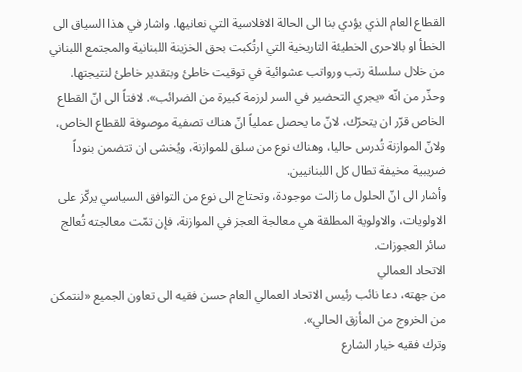القطاع العام الذي يؤدي بنا الى الحالة الافلاسية التي نعانيها. واشار في هذا السياق الى الخطأ او بالاحرى الخطيئة التاريخية التي ارتُكبت بحق الخزينة اللبنانية والمجتمع اللبناني من خلال سلسلة رتب ورواتب عشوائية في توقيت خاطئ وبتقدير خاطئ لنتيجتها.
وحذّر من انّه «يجري التحضير في السر لرزمة كبيرة من الضرائب». لافتاً الى انّ القطاع الخاص قرّر ان يتحرّك، لانّ ما يحصل عملياً انّ هناك تصفية موصوفة للقطاع الخاص، ولانّ الموازنة تُدرس حاليا، وهناك نوع من سلق للموازنة، ويُخشى ان تتضمن بنوداً ضريبية مخيفة تطال كل اللبنانيين.
وأشار الى انّ الحلول ما زالت موجودة، وتحتاج الى نوع من التوافق السياسي يركّز على الاولويات، والاولوية المطلقة هي معالجة العجز في الموازنة، فإن تمّت معالجته تُعالج سائر العجوزات.
الاتحاد العمالي
من جهته، دعا نائب رئيس الاتحاد العمالي العام حسن فقيه الى تعاون الجميع «لنتمكن من الخروج من المأزق الحالي».
وترك فقيه خيار الشارع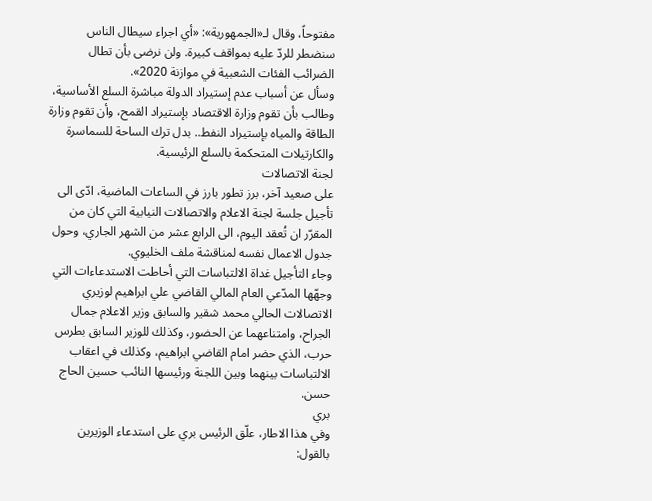مفتوحاً، وقال لـ«الجمهورية»: «أي اجراء سيطال الناس سنضطر للردّ عليه بمواقف كبيرة. ولن نرضى بأن تطال الضرائب الفئات الشعبية في موازنة 2020».
وسأل عن أسباب عدم إستيراد الدولة مباشرة السلع الأساسية، وطالب بأن تقوم وزارة الاقتصاد بإستيراد القمح، وأن تقوم وزارة الطاقة والمياه بإستيراد النفط.. بدل ترك الساحة للسماسرة والكارتيلات المتحكمة بالسلع الرئيسية.
لجنة الاتصالات
على صعيد آخر، برز تطور بارز في الساعات الماضية، ادّى الى تأجيل جلسة لجنة الاعلام والاتصالات النيابية التي كان من المقرّر ان تُعقد اليوم، الى الرابع عشر من الشهر الجاري، وحول جدول الاعمال نفسه لمناقشة ملف الخليوي.
وجاء التأجيل غداة الالتباسات التي أحاطت الاستدعاءات التي وجهّها المدّعي العام المالي القاضي علي ابراهيم لوزيري الاتصالات الحالي محمد شقير والسابق وزير الاعلام جمال الجراح، وامتناعهما عن الحضور، وكذلك للوزير السابق بطرس حرب، الذي حضر امام القاضي ابراهيم، وكذلك في اعقاب الالتباسات بينهما وبين اللجنة ورئيسها النائب حسين الحاج حسن.
بري
وفي هذا الاطار، علّق الرئيس بري على استدعاء الوزيرين بالقول: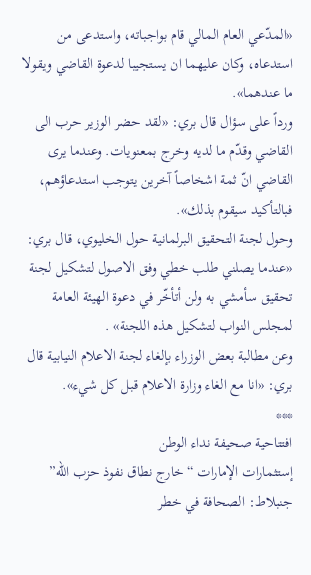«المدّعي العام المالي قام بواجباته، واستدعى من استدعاه، وكان عليهما ان يستجيبا لدعوة القاضي ويقولا ما عندهما».
ورداً على سؤال قال بري: «لقد حضر الوزير حرب الى القاضي وقدّم ما لديه وخرج بمعنويات. وعندما يرى القاضي انّ ثمة اشخاصاً آخرين يتوجب استدعاؤهم، فبالتأكيد سيقوم بذلك».
وحول لجنة التحقيق البرلمانية حول الخليوي، قال بري: «عندما يصلني طلب خطي وفق الاصول لتشكيل لجنة تحقيق سأمشي به ولن أتأخّر في دعوة الهيئة العامة لمجلس النواب لتشكيل هذه اللجنة» .
وعن مطالبة بعض الوزراء بإلغاء لجنة الاعلام النيابية قال بري: «انا مع الغاء وزارة الاعلام قبل كل شيء».
***
افتتاحية صحيفة نداء الوطن
إستثمارات الإمارات “خارج نطاق نفوذ حزب الله”
جنبلاط: الصحافة في خطر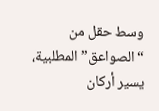وسط حقل من “الصواعق” المطلبية، يسير أركان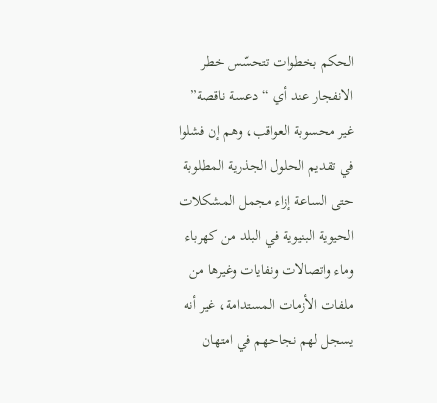الحكم بخطوات تتحسّس خطر الانفجار عند أي “دعسة ناقصة” غير محسوبة العواقب، وهم إن فشلوا في تقديم الحلول الجذرية المطلوبة حتى الساعة إزاء مجمل المشكلات الحيوية البنيوية في البلد من كهرباء وماء واتصالات ونفايات وغيرها من ملفات الأزمات المستدامة، غير أنه يسجل لهم نجاحهم في امتهان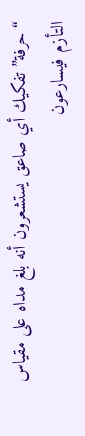“حرفة” تفكيك أي صاعق يستشعرون أنه بلغ مداه على مقياس التأزم فيسارعون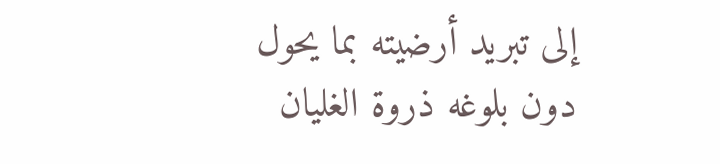إلى تبريد أرضيته بما يحول دون بلوغه ذروة الغليان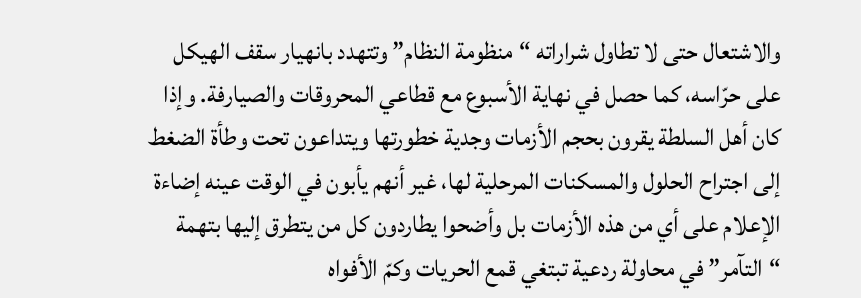والاشتعال حتى لا تطاول شراراته “منظومة النظام” وتتهدد بانهيار سقف الهيكل على حرّاسه، كما حصل في نهاية الأسبوع مع قطاعي المحروقات والصيارفة. وإذا كان أهل السلطة يقرون بحجم الأزمات وجدية خطورتها ويتداعون تحت وطأة الضغط إلى اجتراح الحلول والمسكنات المرحلية لها، غير أنهم يأبون في الوقت عينه إضاءة الإعلام على أي من هذه الأزمات بل وأضحوا يطاردون كل من يتطرق إليها بتهمة “التآمر” في محاولة ردعية تبتغي قمع الحريات وكمّ الأفواه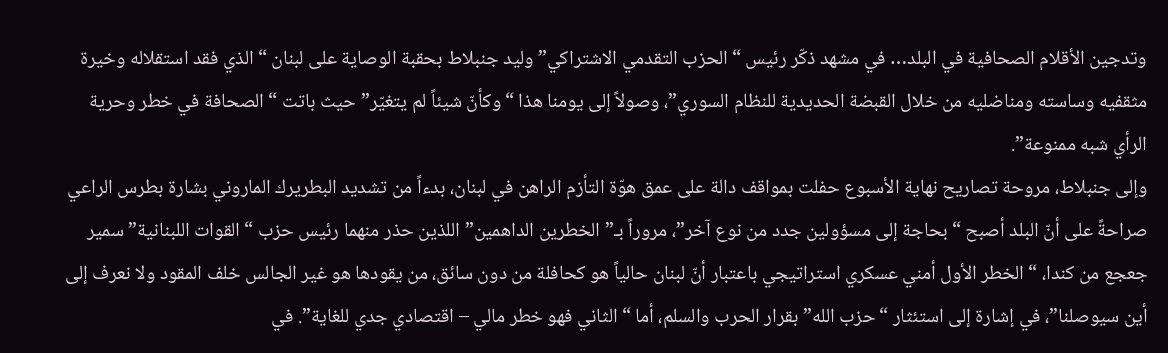وتدجين الأقلام الصحافية في البلد… في مشهد ذكّر رئيس “الحزب التقدمي الاشتراكي” وليد جنبلاط بحقبة الوصاية على لبنان “الذي فقد استقلاله وخيرة مثقفيه وساسته ومناضليه من خلال القبضة الحديدية للنظام السوري”، وصولاً إلى يومنا هذا “وكأنّ شيئاً لم يتغيّر” حيث باتت “الصحافة في خطر وحرية الرأي شبه ممنوعة”.
وإلى جنبلاط، مروحة تصاريح نهاية الأسبوع حفلت بمواقف دالة على عمق هوّة التأزم الراهن في لبنان، بدءاً من تشديد البطريرك الماروني بشارة بطرس الراعي صراحةً على أنّ البلد أصبح “بحاجة إلى مسؤولين جدد من نوع آخر”، مروراً بـ”الخطرين الداهمين” اللذين حذر منهما رئيس حزب “القوات اللبنانية” سمير جعجع من كندا، “الخطر الأول أمني عسكري استراتيجي باعتبار أنّ لبنان حالياً هو كحافلة من دون سائق، من يقودها هو غير الجالس خلف المقود ولا نعرف إلى أين سيوصلنا”، في إشارة إلى استئثار “حزب الله” بقرار الحرب والسلم، أما “الثاني فهو خطر مالي – اقتصادي جدي للغاية”. في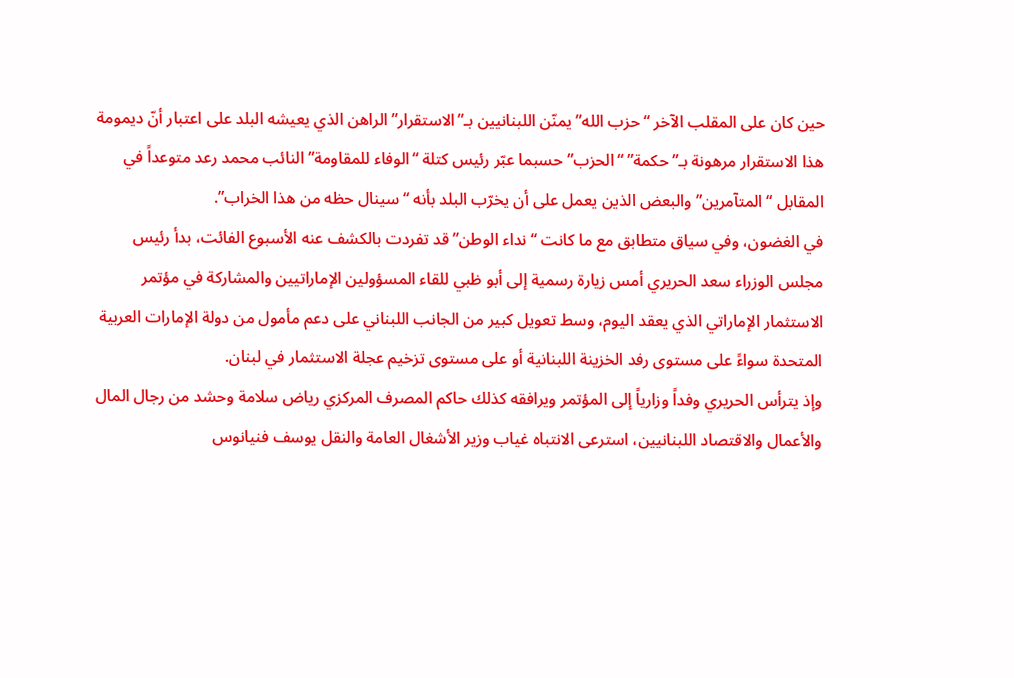حين كان على المقلب الآخر “حزب الله” يمنّن اللبنانيين بـ”الاستقرار” الراهن الذي يعيشه البلد على اعتبار أنّ ديمومة هذا الاستقرار مرهونة بـ”حكمة” “الحزب” حسبما عبّر رئيس كتلة “الوفاء للمقاومة” النائب محمد رعد متوعداً في المقابل “المتآمرين” والبعض الذين يعمل على أن يخرّب البلد بأنه “سينال حظه من هذا الخراب”.
في الغضون، وفي سياق متطابق مع ما كانت “نداء الوطن” قد تفردت بالكشف عنه الأسبوع الفائت، بدأ رئيس مجلس الوزراء سعد الحريري أمس زيارة رسمية إلى أبو ظبي للقاء المسؤولين الإماراتيين والمشاركة في مؤتمر الاستثمار الإماراتي الذي يعقد اليوم، وسط تعويل كبير من الجانب اللبناني على دعم مأمول من دولة الإمارات العربية المتحدة سواءً على مستوى رفد الخزينة اللبنانية أو على مستوى تزخيم عجلة الاستثمار في لبنان.
وإذ يترأس الحريري وفداً وزارياً إلى المؤتمر ويرافقه كذلك حاكم المصرف المركزي رياض سلامة وحشد من رجال المال والأعمال والاقتصاد اللبنانيين، استرعى الانتباه غياب وزير الأشغال العامة والنقل يوسف فنيانوس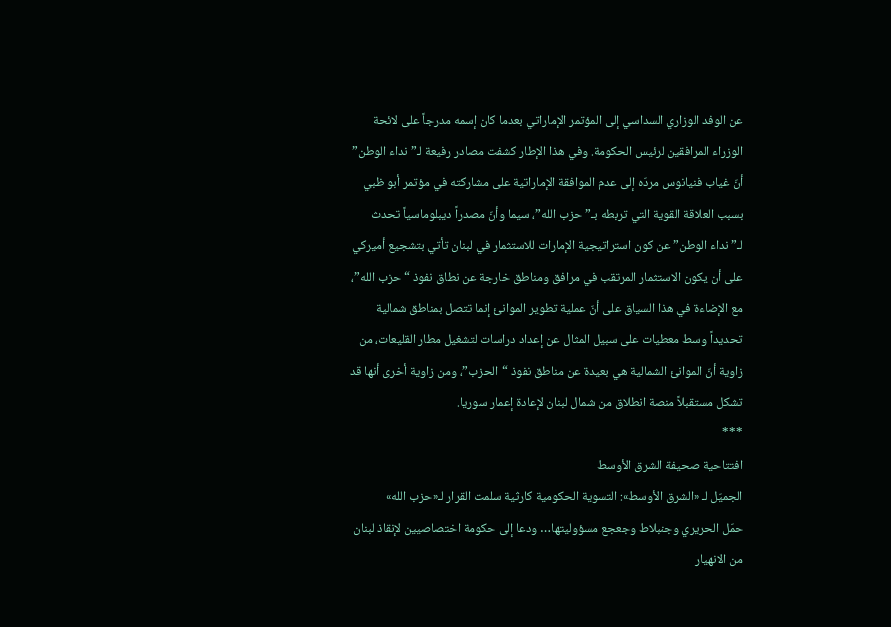عن الوفد الوزاري السداسي إلى المؤتمر الإماراتي بعدما كان إسمه مدرجاً على لائحة الوزراء المرافقين لرئيس الحكومة. وفي هذا الإطار كشفت مصادر رفيعة لـ”نداء الوطن” أنّ غياب فنيانوس مردّه إلى عدم الموافقة الإماراتية على مشاركته في مؤتمر أبو ظبي بسبب العلاقة القوية التي تربطه بـ”حزب الله”، سيما وأنّ مصدراً ديبلوماسياً تحدث لـ”نداء الوطن” عن كون استراتيجية الإمارات للاستثمار في لبنان تأتي بتشجيع أميركي على أن يكون الاستثمار المرتقب في مرافق ومناطق خارجة عن نطاق نفوذ “حزب الله”، مع الإضاءة في هذا السياق على أنّ عملية تطوير الموانئ إنما تتصل بمناطق شمالية تحديداً وسط معطيات على سبيل المثال عن إعداد دراسات لتشغيل مطار القليعات، من زاوية أنّ الموانئ الشمالية هي بعيدة عن مناطق نفوذ “الحزب”، ومن زاوية أخرى أنها قد تشكل مستقبلاً منصة انطلاق من شمال لبنان لإعادة إعمار سوريا.
***
افتتاحية صحيفة الشرق الأوسط
الجميّل لـ «الشرق الأوسط»: التسوية الحكومية كارثية سلمت القرار لـ«حزب الله»
حمّل الحريري وجنبلاط وجعجع مسؤوليتها… ودعا إلى حكومة اختصاصيين لإنقاذ لبنان من الانهيار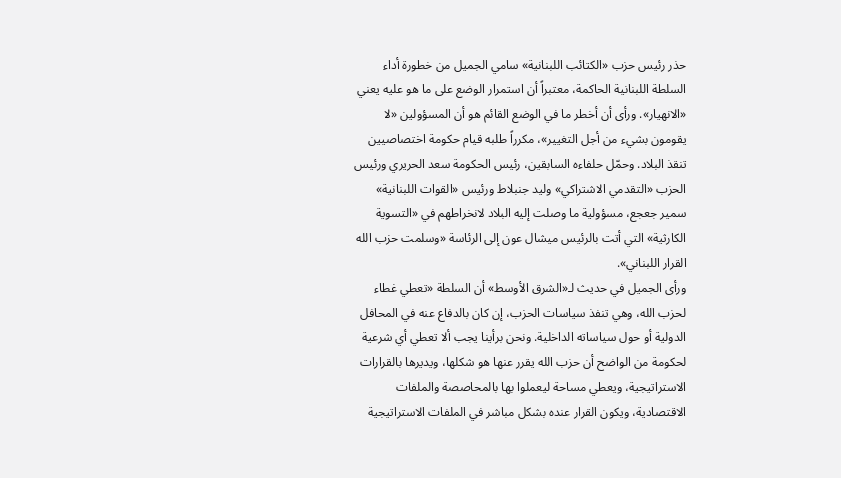حذر رئيس حزب «الكتائب اللبنانية» سامي الجميل من خطورة أداء السلطة اللبنانية الحاكمة، معتبراً أن استمرار الوضع على ما هو عليه يعني «الانهيار». ورأى أن أخطر ما في الوضع القائم هو أن المسؤولين «لا يقومون بشيء من أجل التغيير»، مكرراً طلبه قيام حكومة اختصاصيين تنقذ البلاد. وحمّل حلفاءه السابقين، رئيس الحكومة سعد الحريري ورئيس الحزب «التقدمي الاشتراكي» وليد جنبلاط ورئيس «القوات اللبنانية» سمير جعجع، مسؤولية ما وصلت إليه البلاد لانخراطهم في «التسوية الكارثية» التي أتت بالرئيس ميشال عون إلى الرئاسة «وسلمت حزب الله القرار اللبناني».
ورأى الجميل في حديث لـ«الشرق الأوسط» أن السلطة «تعطي غطاء لحزب الله، وهي تنفذ سياسات الحزب، إن كان بالدفاع عنه في المحافل الدولية أو حول سياساته الداخلية. ونحن برأينا يجب ألا تعطي أي شرعية لحكومة من الواضح أن حزب الله يقرر عنها هو شكلها، ويديرها بالقرارات الاستراتيجية، ويعطي مساحة ليعملوا بها بالمحاصصة والملفات الاقتصادية، ويكون القرار عنده بشكل مباشر في الملفات الاستراتيجية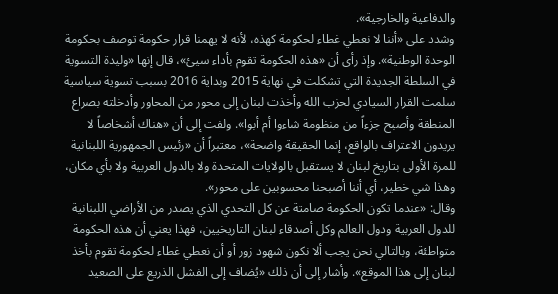والدفاعية والخارجية».
وشدد على «أننا لا نعطي غطاء لحكومة كهذه، لأنه لا يهمنا قرار حكومة توصف بحكومة الوحدة الوطنية». وإذ رأى أن «هذه الحكومة تقوم بأداء سيئ»، قال إنها «وليدة التسوية في السلطة الجديدة التي تشكلت في نهاية 2015 وبداية 2016 بسبب تسوية سياسية سلمت القرار السيادي لحزب الله وأخذت لبنان إلى محور من المحاور وأدخلته بصراع المنطقة وأصبح جزءاً من منظومة شاءوا أم أبوا». ولفت إلى أن «هناك أشخاصاً لا يريدون الاعتراف بالواقع، إنما الحقيقة واضحة»، معتبراً أن «رئيس الجمهورية اللبنانية للمرة الأولى بتاريخ لبنان لا يستقبل بالولايات المتحدة ولا بالدول العربية ولا بأي مكان، وهذا شي خطير، أي أننا أصبحنا محسوبين على محور».
وقال: «عندما تكون الحكومة صامتة عن كل التحدي الذي يصدر من الأراضي اللبنانية للدول العربية ودول العالم وكل أصدقاء لبنان التاريخيين، فهذا يعني أن هذه الحكومة متواطئة، وبالتالي نحن يجب ألا نكون شهود زور أو أن نعطي غطاء لحكومة تقوم بأخذ لبنان إلى هذا الموقع». وأشار إلى أن ذلك «يُضاف إلى الفشل الذريع على الصعيد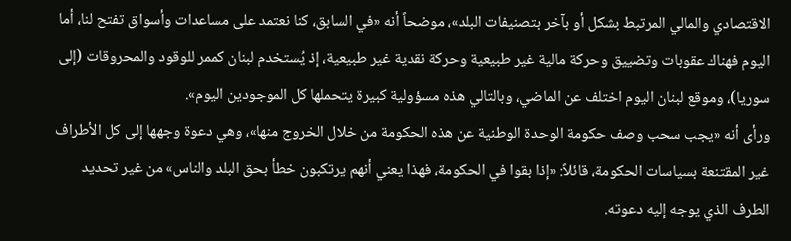الاقتصادي والمالي المرتبط بشكل أو بآخر بتصنيفات البلد»، موضحاً أنه «في السابق، كنا نعتمد على مساعدات وأسواق تفتح لنا، أما اليوم فهناك عقوبات وتضييق وحركة مالية غير طبيعية وحركة نقدية غير طبيعية، إذ يُستخدم لبنان كممر للوقود والمحروقات (إلى سوريا)، وموقع لبنان اليوم اختلف عن الماضي، وبالتالي هذه مسؤولية كبيرة يتحملها كل الموجودين اليوم».
ورأى أنه «يجب سحب وصف حكومة الوحدة الوطنية عن هذه الحكومة من خلال الخروج منها»، وهي دعوة وجهها إلى كل الأطراف غير المقتنعة بسياسات الحكومة، قائلاً: «إذا بقوا في الحكومة، فهذا يعني أنهم يرتكبون خطأ بحق البلد والناس» من غير تحديد الطرف الذي يوجه إليه دعوته.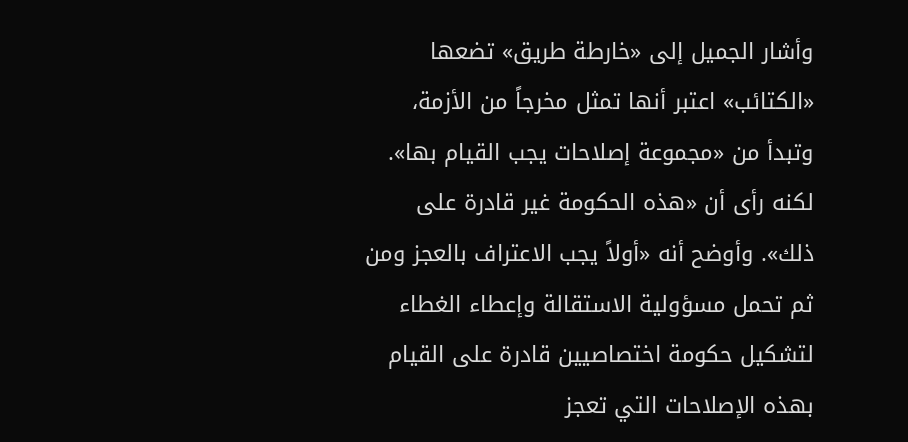وأشار الجميل إلى «خارطة طريق» تضعها «الكتائب» اعتبر أنها تمثل مخرجاً من الأزمة، وتبدأ من «مجموعة إصلاحات يجب القيام بها». لكنه رأى أن «هذه الحكومة غير قادرة على ذلك». وأوضح أنه «أولاً يجب الاعتراف بالعجز ومن ثم تحمل مسؤولية الاستقالة وإعطاء الغطاء لتشكيل حكومة اختصاصيين قادرة على القيام بهذه الإصلاحات التي تعجز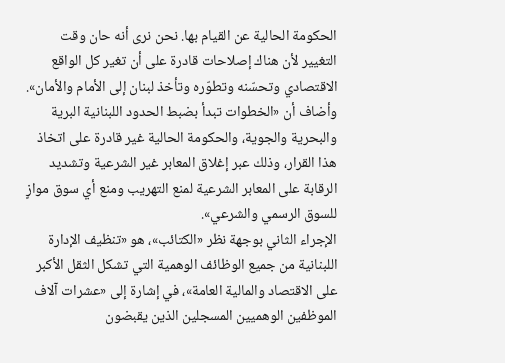الحكومة الحالية عن القيام بها. نحن نرى أنه حان وقت التغيير لأن هناك إصلاحات قادرة على أن تغير كل الواقع الاقتصادي وتحسّنه وتطوّره وتأخذ لبنان إلى الأمام والأمان». وأضاف أن «الخطوات تبدأ بضبط الحدود اللبنانية البرية والبحرية والجوية، والحكومة الحالية غير قادرة على اتخاذ هذا القرار، وذلك عبر إغلاق المعابر غير الشرعية وتشديد الرقابة على المعابر الشرعية لمنع التهريب ومنع أي سوق موازٍ للسوق الرسمي والشرعي».
الإجراء الثاني بوجهة نظر «الكتائب»، هو «تنظيف الإدارة اللبنانية من جميع الوظائف الوهمية التي تشكل الثقل الأكبر على الاقتصاد والمالية العامة»، في إشارة إلى «عشرات آلاف الموظفين الوهميين المسجلين الذين يقبضون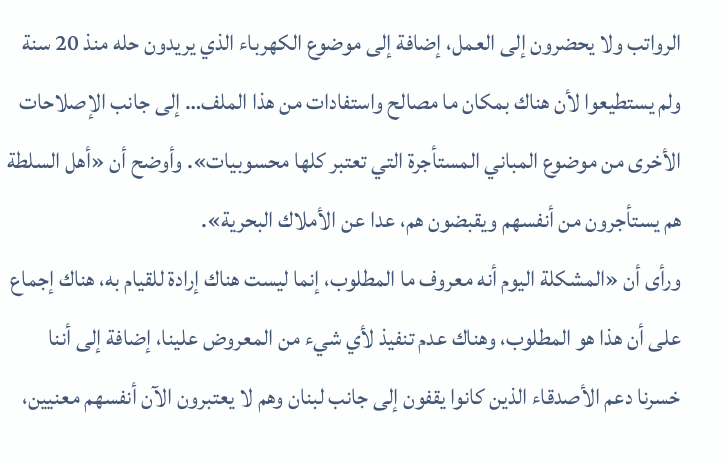الرواتب ولا يحضرون إلى العمل، إضافة إلى موضوع الكهرباء الذي يريدون حله منذ 20 سنة ولم يستطيعوا لأن هناك بمكان ما مصالح واستفادات من هذا الملف… إلى جانب الإصلاحات الأخرى من موضوع المباني المستأجرة التي تعتبر كلها محسوبيات». وأوضح أن «أهل السلطة هم يستأجرون من أنفسهم ويقبضون هم، عدا عن الأملاك البحرية».
ورأى أن «المشكلة اليوم أنه معروف ما المطلوب، إنما ليست هناك إرادة للقيام به، هناك إجماع على أن هذا هو المطلوب، وهناك عدم تنفيذ لأي شيء من المعروض علينا، إضافة إلى أننا خسرنا دعم الأصدقاء الذين كانوا يقفون إلى جانب لبنان وهم لا يعتبرون الآن أنفسهم معنيين،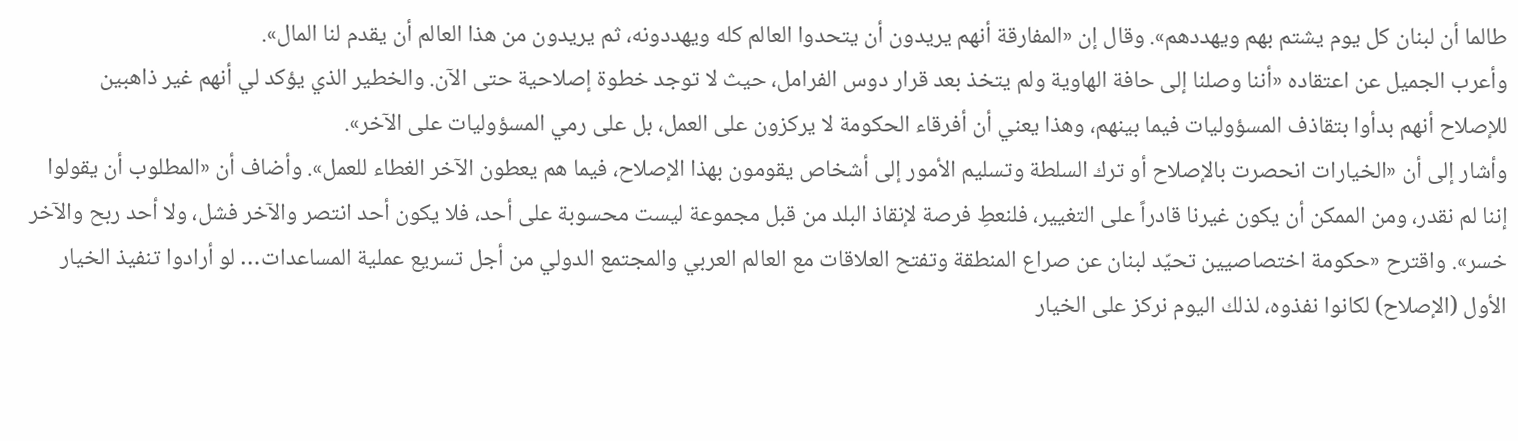طالما أن لبنان كل يوم يشتم بهم ويهددهم». وقال إن «المفارقة أنهم يريدون أن يتحدوا العالم كله ويهددونه، ثم يريدون من هذا العالم أن يقدم لنا المال».
وأعرب الجميل عن اعتقاده «أننا وصلنا إلى حافة الهاوية ولم يتخذ بعد قرار دوس الفرامل، حيث لا توجد خطوة إصلاحية حتى الآن. والخطير الذي يؤكد لي أنهم غير ذاهبين للإصلاح أنهم بدأوا بتقاذف المسؤوليات فيما بينهم، وهذا يعني أن أفرقاء الحكومة لا يركزون على العمل، بل على رمي المسؤوليات على الآخر».
وأشار إلى أن «الخيارات انحصرت بالإصلاح أو ترك السلطة وتسليم الأمور إلى أشخاص يقومون بهذا الإصلاح، فيما هم يعطون الآخر الغطاء للعمل». وأضاف أن «المطلوب أن يقولوا إننا لم نقدر، ومن الممكن أن يكون غيرنا قادراً على التغيير، فلنعطِ فرصة لإنقاذ البلد من قبل مجموعة ليست محسوبة على أحد، فلا يكون أحد انتصر والآخر فشل، ولا أحد ربح والآخر خسر». واقترح «حكومة اختصاصيين تحيّد لبنان عن صراع المنطقة وتفتح العلاقات مع العالم العربي والمجتمع الدولي من أجل تسريع عملية المساعدات… لو أرادوا تنفيذ الخيار الأول (الإصلاح) لكانوا نفذوه، لذلك اليوم نركز على الخيار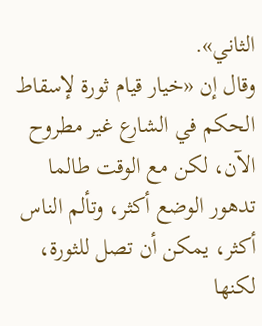الثاني».
وقال إن «خيار قيام ثورة لإسقاط الحكم في الشارع غير مطروح الآن، لكن مع الوقت طالما تدهور الوضع أكثر، وتألم الناس أكثر، يمكن أن تصل للثورة، لكنها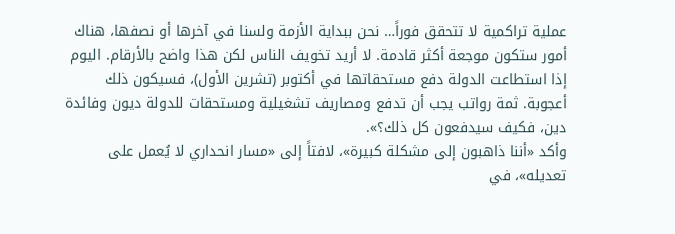عملية تراكمية لا تتحقق فوراً… نحن ببداية الأزمة ولسنا في آخرها أو نصفها، هناك أمور ستكون موجعة أكثر قادمة. لا أريد تخويف الناس لكن هذا واضح بالأرقام. اليوم إذا استطاعت الدولة دفع مستحقاتها في أكتوبر (تشرين الأول)، فسيكون ذلك أعجوبة. ثمة رواتب يجب أن تدفع ومصاريف تشغيلية ومستحقات للدولة ديون وفائدة دين، فكيف سيدفعون كل ذلك؟».
وأكد «أننا ذاهبون إلى مشكلة كبيرة»، لافتاً إلى «مسار انحداري لا يُعمل على تعديله»، في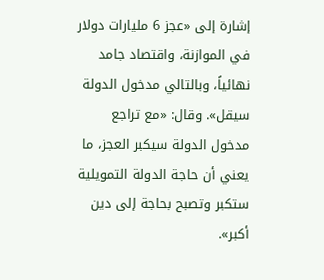إشارة إلى «عجز 6 مليارات دولار في الموازنة، واقتصاد جامد نهائياً، وبالتالي مدخول الدولة سيقل». وقال: «مع تراجع مدخول الدولة سيكبر العجز، ما يعني أن حاجة الدولة التمويلية ستكبر وتصبح بحاجة إلى دين أكبر».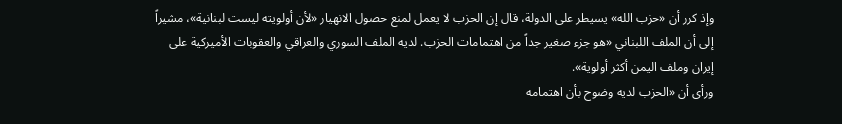وإذ كرر أن «حزب الله» يسيطر على الدولة، قال إن الحزب لا يعمل لمنع حصول الانهيار «لأن أولويته ليست لبنانية»، مشيراً إلى أن الملف اللبناني «هو جزء صغير جداً من اهتمامات الحزب. لديه الملف السوري والعراقي والعقوبات الأميركية على إيران وملف اليمن أكثر أولوية».
ورأى أن «الحزب لديه وضوح بأن اهتمامه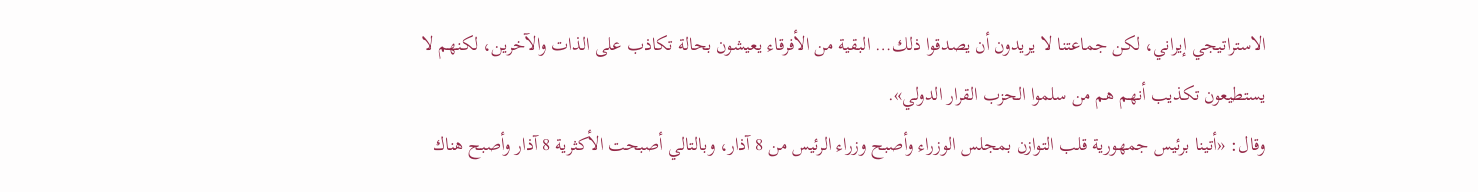الاستراتيجي إيراني، لكن جماعتنا لا يريدون أن يصدقوا ذلك… البقية من الأفرقاء يعيشون بحالة تكاذب على الذات والآخرين، لكنهم لا يستطيعون تكذيب أنهم هم من سلموا الحزب القرار الدولي».
وقال: «أتينا برئيس جمهورية قلب التوازن بمجلس الوزراء وأصبح وزراء الرئيس من 8 آذار، وبالتالي أصبحت الأكثرية 8 آذار وأصبح هناك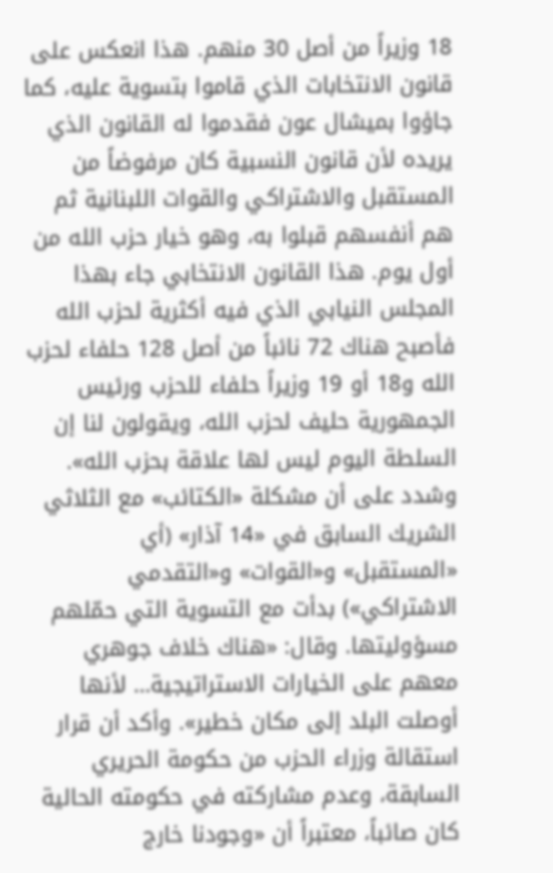18 وزيراً من أصل 30 منهم. هذا انعكس على قانون الانتخابات الذي قاموا بتسوية عليه، كما جاؤوا بميشال عون فقدموا له القانون الذي يريده لأن قانون النسبية كان مرفوضاً من المستقبل والاشتراكي والقوات اللبنانية ثم هم أنفسهم قبلوا به، وهو خيار حزب الله من أول يوم. هذا القانون الانتخابي جاء بهذا المجلس النيابي الذي فيه أكثرية لحزب الله فأصبح هناك 72 نائباً من أصل 128 حلفاء لحزب الله و18 أو 19 وزيراً حلفاء للحزب ورئيس الجمهورية حليف لحزب الله، ويقولون لنا إن السلطة اليوم ليس لها علاقة بحزب الله».
وشدد على أن مشكلة «الكتائب» مع الثلاثي الشريك السابق في «14 آذار» (أي «المستقبل» و«القوات» و«التقدمي الاشتراكي») بدأت مع التسوية التي حمّلهم مسؤوليتها. وقال: «هناك خلاف جوهري معهم على الخيارات الاستراتيجية… لأنها أوصلت البلد إلى مكان خطير». وأكد أن قرار استقالة وزراء الحزب من حكومة الحريري السابقة، وعدم مشاركته في حكومته الحالية كان صائباً، معتبراً أن «وجودنا خارج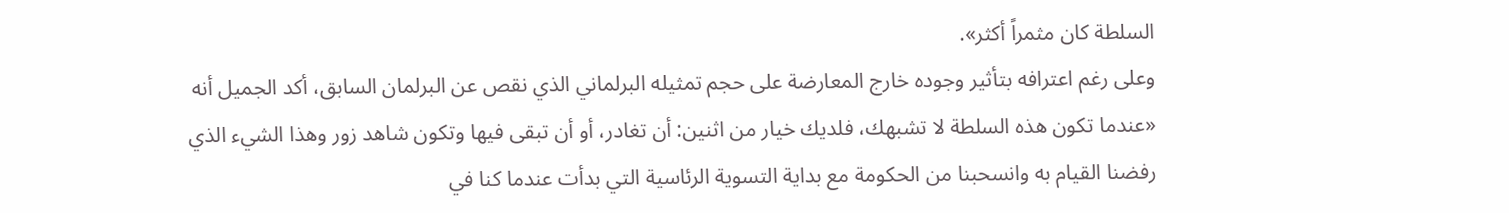السلطة كان مثمراً أكثر».
وعلى رغم اعترافه بتأثير وجوده خارج المعارضة على حجم تمثيله البرلماني الذي نقص عن البرلمان السابق، أكد الجميل أنه «عندما تكون هذه السلطة لا تشبهك، فلديك خيار من اثنين: أن تغادر، أو أن تبقى فيها وتكون شاهد زور وهذا الشيء الذي رفضنا القيام به وانسحبنا من الحكومة مع بداية التسوية الرئاسية التي بدأت عندما كنا في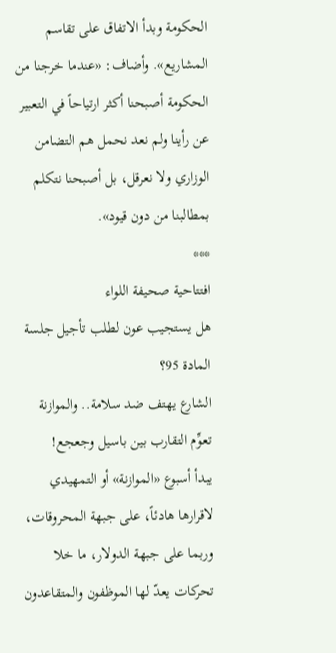الحكومة وبدأ الاتفاق على تقاسم المشاريع». وأضاف: «عندما خرجنا من الحكومة أصبحنا أكثر ارتياحاً في التعبير عن رأينا ولم نعد نحمل هم التضامن الوزاري ولا نعرقل، بل أصبحنا نتكلم بمطالبنا من دون قيود».
***
افتتاحية صحيفة اللواء
هل يستجيب عون لطلب تأجيل جلسة المادة 95؟
الشارع يهتف ضد سلامة.. والموازنة تعوِّم التقارب بين باسيل وجعجع!
يبدأ أسبوع «الموازنة» أو التمهيدي لاقرارها هادئاً، على جبهة المحروقات، وربما على جبهة الدولار، ما خلا تحركات يعدّ لها الموظفون والمتقاعدون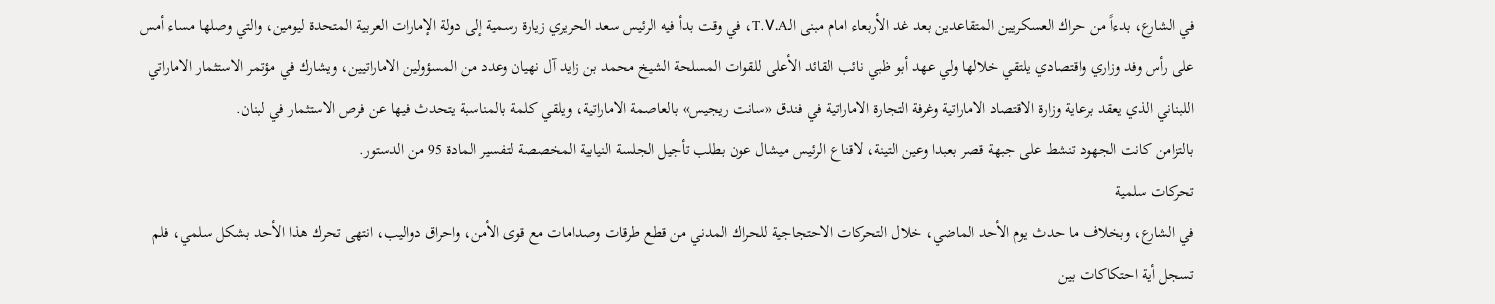في الشارع، بدءاً من حراك العسكريين المتقاعدين بعد غد الأربعاء امام مبنى الـT.V.A، في وقت بدأ فيه الرئيس سعد الحريري زيارة رسمية إلى دولة الإمارات العربية المتحدة ليومين، والتي وصلها مساء أمس على رأس وفد وزاري واقتصادي يلتقي خلالها ولي عهد أبو ظبي نائب القائد الأعلى للقوات المسلحة الشيخ محمد بن زايد آل نهيان وعدد من المسؤولين الاماراتيين، ويشارك في مؤتمر الاستثمار الاماراتي اللبناني الذي يعقد برعاية وزارة الاقتصاد الاماراتية وغرفة التجارة الاماراتية في فندق «سانت ريجيس» بالعاصمة الاماراتية، ويلقي كلمة بالمناسبة يتحدث فيها عن فرص الاستثمار في لبنان.
بالتزامن كانت الجهود تنشط على جبهة قصر بعبدا وعين التينة، لاقناع الرئيس ميشال عون بطلب تأجيل الجلسة النيابية المخصصة لتفسير المادة 95 من الدستور.
تحركات سلمية
في الشارع، وبخلاف ما حدث يوم الأحد الماضي، خلال التحركات الاحتجاجية للحراك المدني من قطع طرقات وصدامات مع قوى الأمن، واحراق دواليب، انتهى تحرك هذا الأحد بشكل سلمي، فلم تسجل أية احتكاكات بين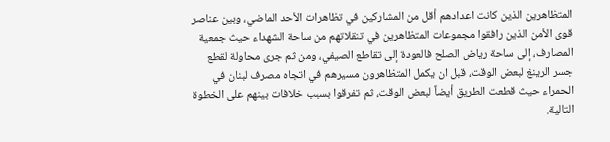المتظاهرين الذين كانت اعدادهم أقل من المشاركين في تظاهرات الأحد الماضي، وبين عناصر قوى الأمن الذين رافقوا مجموعات المتظاهرين في تنقلاتهم من ساحة الشهداء حيث جمعية المصارف، إلى ساحة رياض الصلح فالعودة إلى تقاطع الصيفي، ومن ثم جرى محاولة لقطع جسر الرينغ لبعض الوقت، قبل ان يكمل المتظاهرون مسيرهم في اتجاه مصرف لبنان في الحمراء حيث قطعت الطريق أيضاً لبعض الوقت، ثم تفرقوا بسبب خلافات بينهم على الخطوة التالية.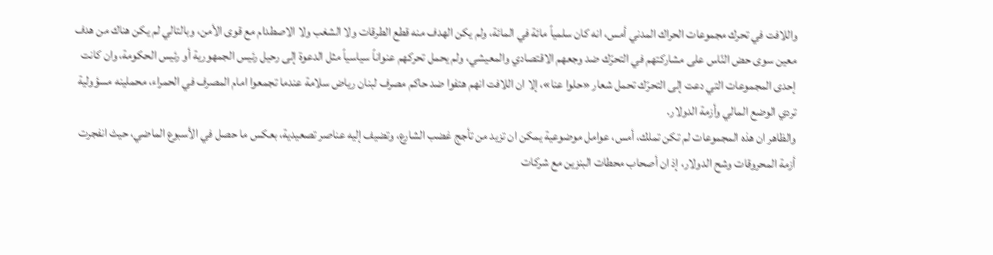واللافت في تحرك مجموعات الحراك المدني أمس، انه كان سلمياً مائة في المائة، ولم يكن الهدف منه قطع الطرقات ولا الشغب ولا الاصطدام مع قوى الأمن، وبالتالي لم يكن هناك من هدف معين سوى حض النّاس على مشاركتهم في التحرّك ضد وجعهم الاقتصادي والمعيشي، ولم يحمل تحركهم عنواناً سياسياً مثل الدعوة إلى رحيل رئيس الجمهورية أو رئيس الحكومة، وان كانت إحدى المجموعات التي دعت إلى التحرّك تحمل شعار «حلوا عنا»، إلا ان اللافت انهم هتفوا ضد حاكم مصرف لبنان رياض سلامة عندما تجمعوا امام المصرف في الحمراء، محملينه مسؤولية تردي الوضع المالي وأزمة الدولار.
والظاهر ان هذه المجموعات لم تكن تملك، أمس، عوامل موضوعية يمكن ان تزيد من تأجج غضب الشارع، وتضيف إليه عناصر تصعيدية، بعكس ما حصل في الأسبوع الماضي، حيث انفجرت أزمة المحروقات وشح الدولار، إذ ان أصحاب محطات البنزين مع شركات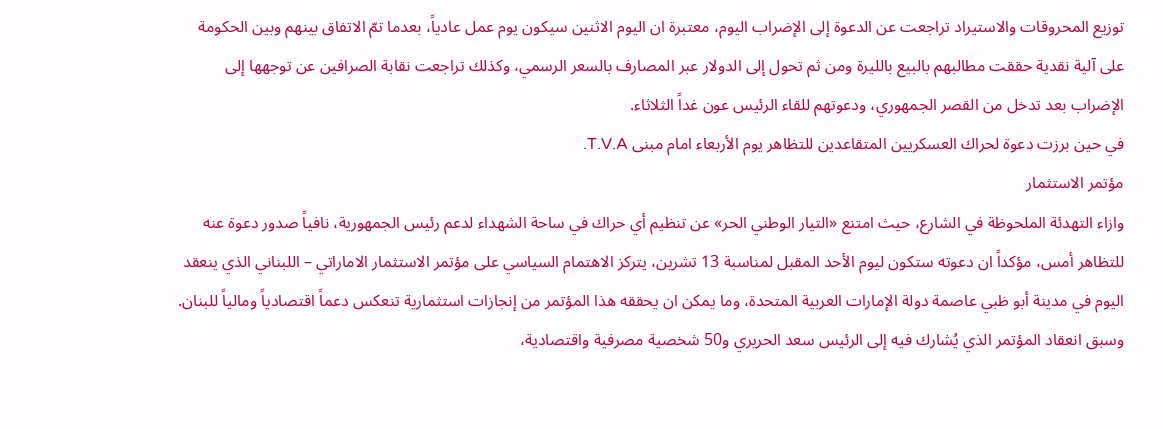توزيع المحروقات والاستيراد تراجعت عن الدعوة إلى الإضراب اليوم، معتبرة ان اليوم الاثنين سيكون يوم عمل عادياً، بعدما تمّ الاتفاق بينهم وبين الحكومة على آلية نقدية حققت مطالبهم بالبيع بالليرة ومن ثم تحول إلى الدولار عبر المصارف بالسعر الرسمي، وكذلك تراجعت نقابة الصرافين عن توجهها إلى الإضراب بعد تدخل من القصر الجمهوري، ودعوتهم للقاء الرئيس عون غداً الثلاثاء.
في حين برزت دعوة لحراك العسكريين المتقاعدين للتظاهر يوم الأربعاء امام مبنى T.V.A.
مؤتمر الاستثمار
وازاء التهدئة الملحوظة في الشارع، حيث امتنع «التيار الوطني الحر» عن تنظيم أي حراك في ساحة الشهداء لدعم رئيس الجمهورية، نافياً صدور دعوة عنه للتظاهر أمس، مؤكداً ان دعوته ستكون ليوم الأحد المقبل لمناسبة 13 تشرين، يتركز الاهتمام السياسي على مؤتمر الاستثمار الاماراتي – اللبناني الذي ينعقد اليوم في مدينة أبو ظبي عاصمة دولة الإمارات العربية المتحدة، وما يمكن ان يحققه هذا المؤتمر من إنجازات استثمارية تنعكس دعماً اقتصادياً ومالياً للبنان.
وسبق انعقاد المؤتمر الذي يُشارك فيه إلى الرئيس سعد الحريري و50 شخصية مصرفية واقتصادية،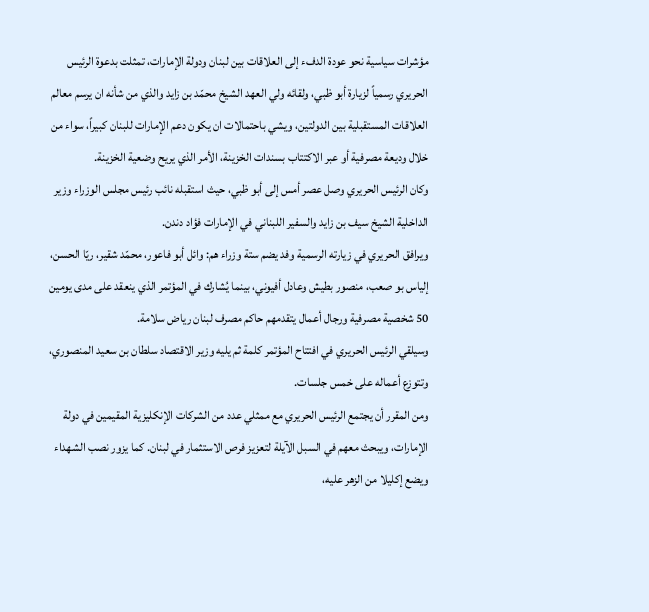مؤشرات سياسية نحو عودة الدفء إلى العلاقات بين لبنان ودولة الإمارات، تمثلت بدعوة الرئيس الحريري رسمياً لزيارة أبو ظبي، ولقائه ولي العهد الشيخ محمّد بن زايد والذي من شأنه ان يرسم معالم العلاقات المستقبلية بين الدولتين، ويشي باحتمالات ان يكون دعم الإمارات للبنان كبيراً، سواء من خلال وديعة مصرفية أو عبر الاكتتاب بسندات الخزينة، الأمر الذي يريح وضعية الخزينة.
وكان الرئيس الحريري وصل عصر أمس إلى أبو ظبي، حيث استقبله نائب رئيس مجلس الوزراء وزير الداخلية الشيخ سيف بن زايد والسفير اللبناني في الإمارات فؤاد دندن.
ويرافق الحريري في زيارته الرسمية وفد يضم ستة وزراء هم: وائل أبو فاعور، محمّد شقير، ريّا الحسن، إلياس بو صعب، منصور بطيش وعادل أفيوني، بينما يُشارك في المؤتمر الذي ينعقد على مدى يومين 50 شخصية مصرفية ورجال أعمال يتقدمهم حاكم مصرف لبنان رياض سلامة.
وسيلقي الرئيس الحريري في افتتاح المؤتمر كلمة ثم يليه وزير الاقتصاد سلطان بن سعيد المنصوري، وتتوزع أعماله على خمس جلسات.
ومن المقرر أن يجتمع الرئيس الحريري مع ممثلي عدد من الشركات الإنكليزية المقيمين في دولة الإمارات، ويبحث معهم في السبل الآيلة لتعزيز فرص الاستثمار في لبنان. كما يزور نصب الشهداء ويضع إكليلا من الزهر عليه،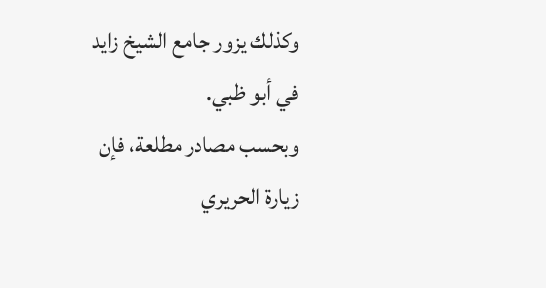وكذلك يزور جامع الشيخ زايد في أبو ظبي.
وبحسب مصادر مطلعة، فإن زيارة الحريري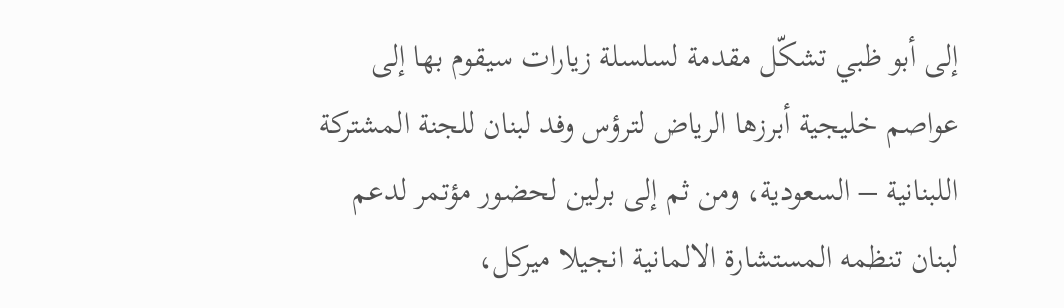إلى أبو ظبي تشكّل مقدمة لسلسلة زيارات سيقوم بها إلى عواصم خليجية أبرزها الرياض لترؤس وفد لبنان للجنة المشتركة اللبنانية – السعودية، ومن ثم إلى برلين لحضور مؤتمر لدعم لبنان تنظمه المستشارة الالمانية انجيلا ميركل،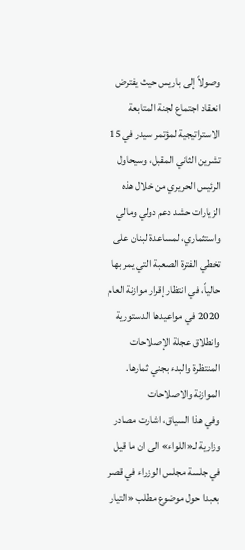وصولاً إلى باريس حيث يفترض انعقاد اجتماع لجنة المتابعة الاستراتيجية لمؤتمر سيدر في 15 تشرين الثاني المقبل، وسيحاول الرئيس الحريري من خلال هذه الزيارات حشد دعم دولي ومالي واستثماري، لمساعدة لبنان على تخطي الفترة الصعبة التي يمر بها حالياً، في انتظار إقرار موازنة العام 2020 في مواعيدها الدستورية وانطلاق عجلة الإصلاحات المنتظرة والبدء بجني ثمارها.
الموازنة والاصلاحات
وفي هذا السياق، اشارت مصادر وزارية لـ«اللواء» الى ان ما قيل في جلسة مجلس الوزراء في قصر بعبدا حول موضوع مطلب «التيار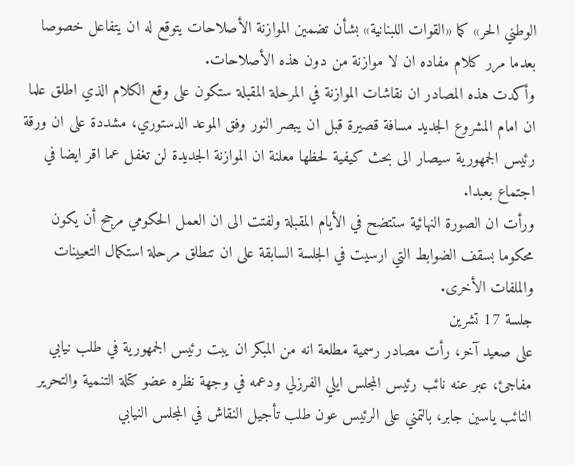الوطني الحر» كما «القوات اللبنانية» بشأن تضمين الموازنة الأصلاحات يتوقع له ان يتفاعل خصوصا بعدما مرر كلام مفاده ان لا موازنة من دون هذه الأصلاحات.
وأكدت هذه المصادر ان نقاشات الموازنة في المرحلة المقبلة ستكون على وقع الكلام الذي اطلق علما ان امام المشروع الجديد مسافة قصيرة قبل ان يبصر النور وفق الموعد الدستوري، مشددة على ان ورقة رئيس الجمهورية سيصار الى بحث كيفية لحظها معلنة ان الموازنة الجديدة لن تغفل عما اقر ايضا في اجتماع بعبدا.
ورأت ان الصورة النهائية ستتضح في الأيام المقبلة ولفتت الى ان العمل الحكومي مرجح أن يكون محكوما بسقف الضوابط التي ارسيت في الجلسة السابقة على ان تنطلق مرحلة استكمال التعيينات والملفات الأخرى.
جلسة 17 تشرين
على صعيد آخر، رأت مصادر رسمية مطلعة انه من المبكر ان يبت رئيس الجمهورية في طلب نيابي مفاجئ، عبر عنه نائب رئيس المجلس ايلي الفرزلي ودعمه في وجهة نظره عضو كتلة التنمية والتحرير النائب ياسين جابر، بالتمني على الرئيس عون طلب تأجيل النقاش في المجلس النيابي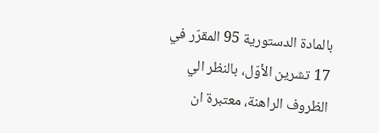بالمادة الدستورية 95 المقرّر في 17 تشرين الأوّل، بالنظر الي الظروف الراهنة، معتبرة ان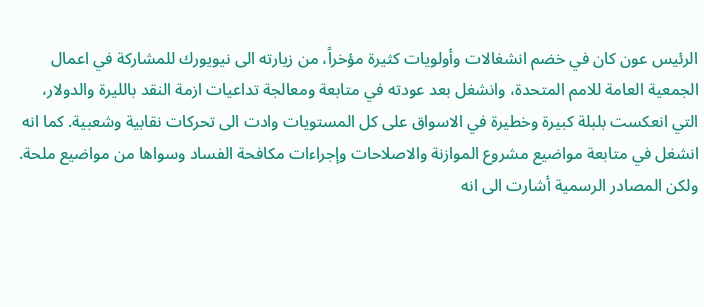الرئيس عون كان في خضم انشغالات وأولويات كثيرة مؤخراً، من زيارته الى نيويورك للمشاركة في اعمال الجمعية العامة للامم المتحدة، وانشغل بعد عودته في متابعة ومعالجة تداعيات ازمة النقد بالليرة والدولار، التي انعكست بلبلة كبيرة وخطيرة في الاسواق على كل المستويات وادت الى تحركات نقابية وشعبية. كما انه انشغل في متابعة مواضيع مشروع الموازنة والاصلاحات وإجراءات مكافحة الفساد وسواها من مواضيع ملحة.
ولكن المصادر الرسمية أشارت الى انه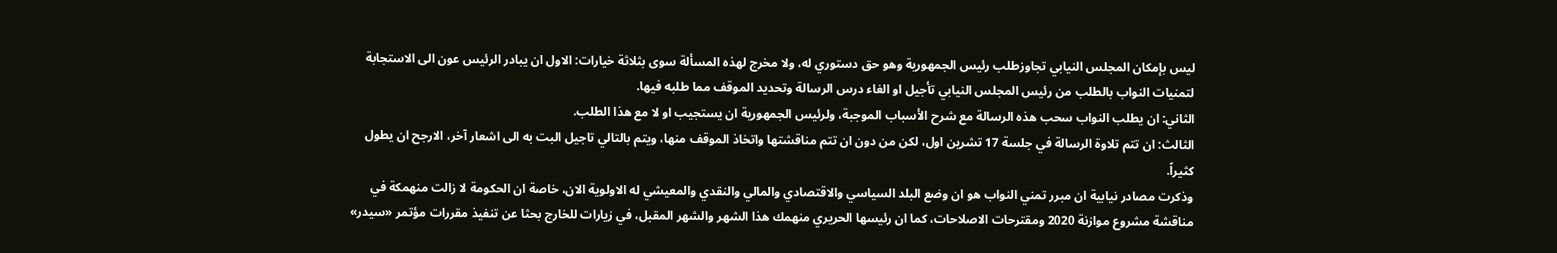ليس بإمكان المجلس النيابي تجاوزطلب رئيس الجمهورية وهو حق دستوري له، ولا مخرج لهذه المسألة سوى بثلاثة خيارات: الاول ان يبادر الرئيس عون الى الاستجابة لتمنيات النواب بالطلب من رئيس المجلس النيابي تأجيل او الغاء درس الرسالة وتحديد الموقف مما طلبه فيها.
الثاني: ان يطلب النواب سحب هذه الرسالة مع شرح الأسباب الموجبة، ولرئيس الجمهورية ان يستجيب او لا مع هذا الطلب.
الثالث: ان تتم تلاوة الرسالة في جلسة 17 تشرين اول، لكن من دون ان تتم مناقشتها واتخاذ الموقف منها، ويتم بالتالي تاجيل البت به الى اشعار آخر، الارجح ان يطول كثيراً.
وذكرت مصادر نيابية ان مبرر تمني النواب هو ان وضع البلد السياسي والاقتصادي والمالي والنقدي والمعيشي له الاولوية الان، خاصة ان الحكومة لا زالت منهمكة في مناقشة مشروع موازنة 2020 ومقترحات الاصلاحات، كما ان رئيسها الحريري منهمك هذا الشهر والشهر المقبل، في زيارات للخارج بحثا عن تنفيذ مقررات مؤتمر «سيدر»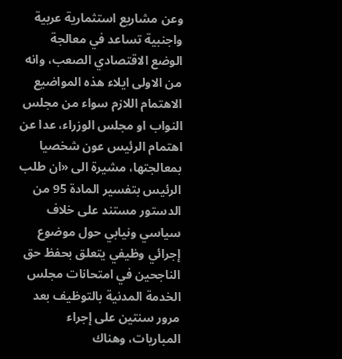وعن مشاريع استثمارية عربية واجنبية تساعد في معالجة الوضع الاقتصادي الصعب، وانه من الاولى ايلاء هذه المواضيع الاهتمام اللازم سواء من مجلس النواب او مجلس الوزراء، عدا عن اهتمام الرئيس عون شخصيا بمعالجتها، مشيرة الى «ان طلب الرئيس بتفسير المادة 95 من الدستور مستند على خلاف سياسي ونيابي حول موضوع إجرائي وظيفي يتعلق بحفظ حق الناجحين في امتحانات مجلس الخدمة المدنية بالتوظيف بعد مرور سنتين على إجراء المباريات، وهناك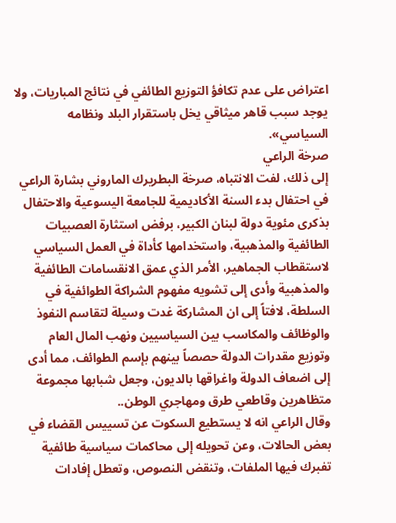اعتراض على عدم تكافؤ التوزيع الطائفي في نتائج المباريات، ولا يوجد سبب قاهر ميثاقي يخل باستقرار البلد ونظامه السياسي».
صرخة الراعي
إلى ذلك، لفت الانتباه، صرخة البطريرك الماروني بشارة الراعي في احتفال بدء السنة الأكاديمية للجامعة اليسوعية والاحتفال بذكرى مئوية دولة لبنان الكبير، برفض استثارة العصبيات الطائفية والمذهبية، واستخدامها كأداة في العمل السياسي لاستقطاب الجماهير، الأمر الذي عمق الانقسامات الطائفية والمذهبية وأدى إلى تشويه مفهوم الشراكة الطوائفية في السلطة، لافتاً إلى ان المشاركة غدت وسيلة لتقاسم النفوذ والوظائف والمكاسب بين السياسيين ونهب المال العام وتوزيع مقدرات الدولة حصصاً بينهم بإسم الطوائف، مما أدى إلى اضعاف الدولة واغراقها بالديون، وجعل شبابها مجموعة متظاهرين وقاطعي طرق ومهاجري الوطن..
وقال الراعي انه لا يستطيع السكوت عن تسييس القضاء في بعض الحالات، وعن تحويله إلى محاكمات سياسية طائفية تفبرك فيها الملفات، وتنقض النصوص، وتعطل إفادات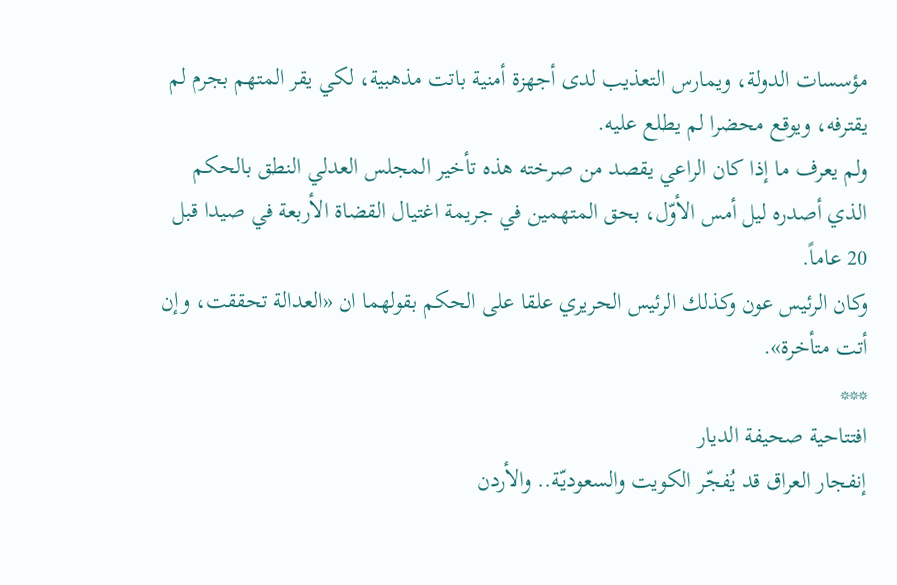مؤسسات الدولة، ويمارس التعذيب لدى أجهزة أمنية باتت مذهبية، لكي يقر المتهم بجرم لم يقترفه، ويوقع محضرا لم يطلع عليه.
ولم يعرف ما إذا كان الراعي يقصد من صرخته هذه تأخير المجلس العدلي النطق بالحكم الذي أصدره ليل أمس الأوّل، بحق المتهمين في جريمة اغتيال القضاة الأربعة في صيدا قبل 20 عاماً.
وكان الرئيس عون وكذلك الرئيس الحريري علقا على الحكم بقولهما ان «العدالة تحققت، وإن أتت متأخرة».
***
افتتاحية صحيفة الديار
إنفجار العراق قد يُفجّر الكويت والسعوديّة.. والأردن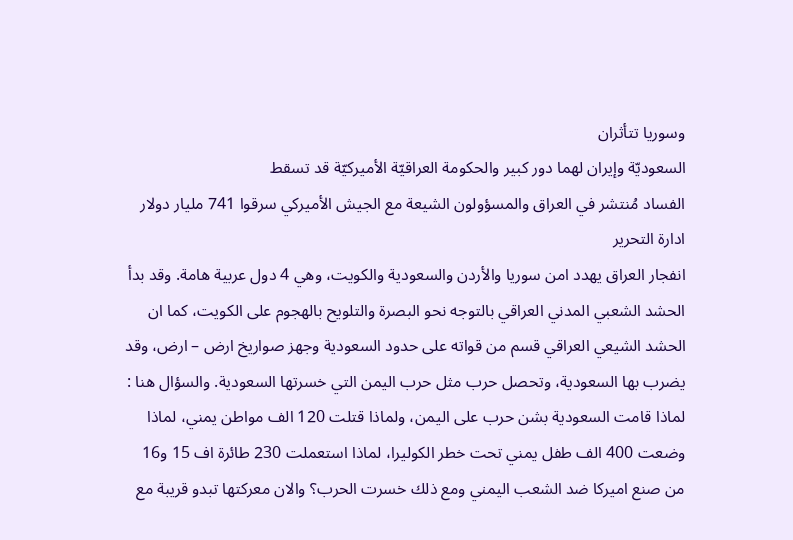وسوريا تتأثران
السعوديّة وإيران لهما دور كبير والحكومة العراقيّة الأميركيّة قد تسقط
الفساد مُنتشر في العراق والمسؤولون الشيعة مع الجيش الأميركي سرقوا 741 مليار دولار
ادارة التحرير
انفجار العراق يهدد امن سوريا والأردن والسعودية والكويت، وهي 4 دول عربية هامة. وقد بدأ الحشد الشعبي المدني العراقي بالتوجه نحو البصرة والتلويح بالهجوم على الكويت، كما ان الحشد الشيعي العراقي قسم من قواته على حدود السعودية وجهز صواريخ ارض – ارض، وقد يضرب بها السعودية، وتحصل حرب مثل حرب اليمن التي خسرتها السعودية. والسؤال هنا : لماذا قامت السعودية بشن حرب على اليمن، ولماذا قتلت 120 الف مواطن يمني، لماذا وضعت 400 الف طفل يمني تحت خطر الكوليرا، لماذا استعملت 230 طائرة اف 15 و16 من صنع اميركا ضد الشعب اليمني ومع ذلك خسرت الحرب؟ والان معركتها تبدو قريبة مع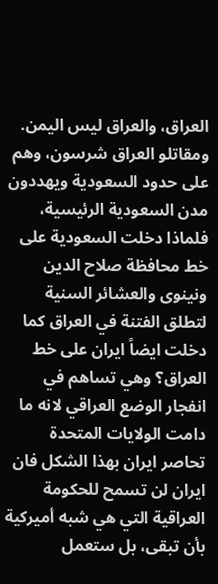العراق، والعراق ليس اليمن. ومقاتلو العراق شرسون، وهم على حدود السعودية ويهددون مدن السعودية الرئيسية، فلماذا دخلت السعودية على خط محافظة صلاح الدين ونينوى والعشائر السنية لتطلق الفتنة في العراق كما دخلت ايضاً ايران على خط العراق؟ وهي تساهم في انفجار الوضع العراقي لانه ما دامت الولايات المتحدة تحاصر ايران بهذا الشكل فان ايران لن تسمح للحكومة العراقية التي هي شبه أميركية بأن تبقى، بل ستعمل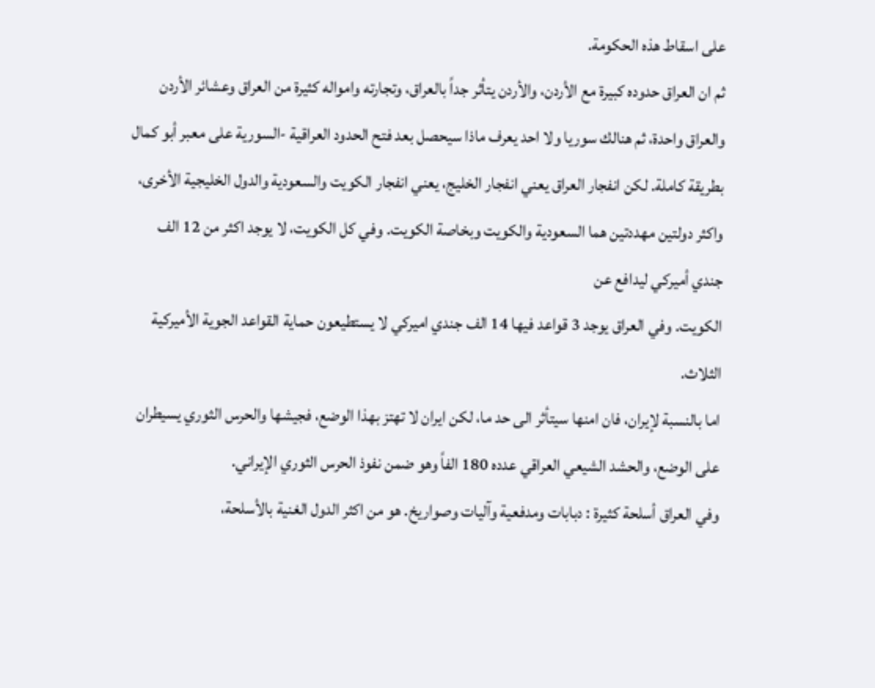على اسقاط هذه الحكومة.
ثم ان العراق حدوده كبيرة مع الأردن، والأردن يتأثر جداً بالعراق، وتجارته وامواله كثيرة من العراق وعشائر الأردن والعراق واحدة، ثم هنالك سوريا ولا احد يعرف ماذا سيحصل بعد فتح الحدود العراقية -السورية على معبر أبو كمال بطريقة كاملة. لكن انفجار العراق يعني انفجار الخليج، يعني انفجار الكويت والسعودية والدول الخليجية الأخرى، واكثر دولتين مهددتين هما السعودية والكويت وبخاصة الكويت. وفي كل الكويت، لا يوجد اكثر من 12 الف جندي أميركي ليدافع عن
الكويت. وفي العراق يوجد 3 قواعد فيها 14 الف جندي اميركي لا يستطيعون حماية القواعد الجوية الأميركية الثلاث.
اما بالنسبة لإيران، فان امنها سيتأثر الى حد ما، لكن ايران لا تهتز بهذا الوضع، فجيشها والحرس الثوري يسيطران على الوضع، والحشد الشيعي العراقي عدده 180 الفاً وهو ضمن نفوذ الحرس الثوري الإيراني.
وفي العراق أسلحة كثيرة : دبابات ومدفعية وآليات وصواريخ. هو من اكثر الدول الغنية بالأسلحة،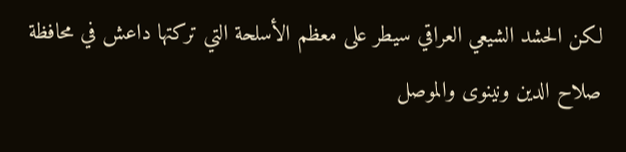لكن الحشد الشيعي العراقي سيطر على معظم الأسلحة التي تركتها داعش في محافظة صلاح الدين ونينوى والموصل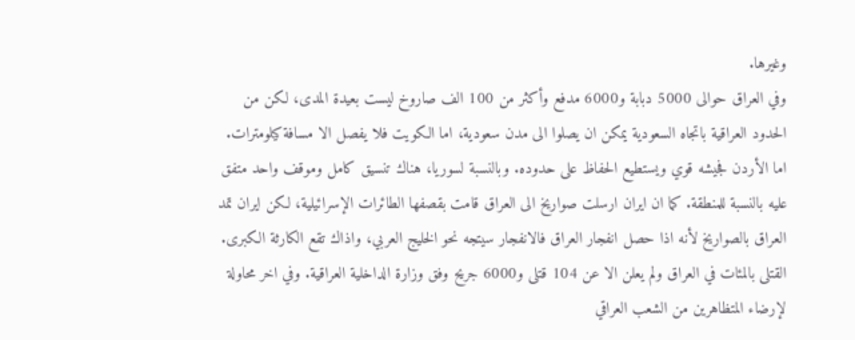وغيرها.
وفي العراق حوالى 5000 دبابة و6000 مدفع وأكثر من 100 الف صاروخ ليست بعيدة المدى، لكن من الحدود العراقية باتجاه السعودية يمكن ان يصلوا الى مدن سعودية، اما الكويت فلا يفصل الا مسافة كيلومترات.
اما الأردن فجيشه قوي ويستطيع الحفاظ على حدوده. وبالنسبة لسوريا، هناك تنسيق كامل وموقف واحد متفق عليه بالنسبة للمنطقة. كما ان ايران ارسلت صواريخ الى العراق قامت بقصفها الطائرات الإسرائيلية، لكن ايران تمد العراق بالصواريخ لأنه اذا حصل انفجار العراق فالانفجار سيتجه نحو الخليج العربي، واذاك تقع الكارثة الكبرى.
القتلى بالمئات في العراق ولم يعلن الا عن 104 قتلى و6000 جريح وفق وزارة الداخلية العراقية. وفي اخر محاولة لإرضاء المتظاهرين من الشعب العراقي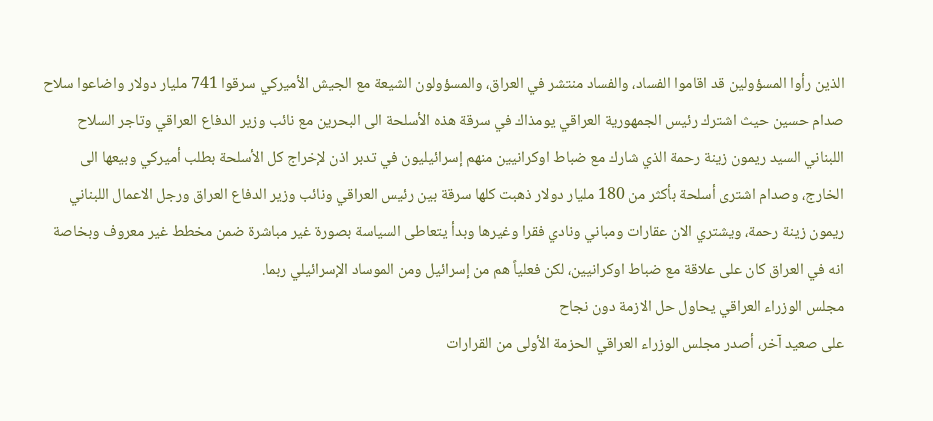الذين رأوا المسؤولين قد اقاموا الفساد، والفساد منتشر في العراق، والمسؤولون الشيعة مع الجيش الأميركي سرقوا 741 مليار دولار واضاعوا سلاح صدام حسين حيث اشترك رئيس الجمهورية العراقي يومذاك في سرقة هذه الأسلحة الى البحرين مع نائب وزير الدفاع العراقي وتاجر السلاح اللبناني السيد ريمون زينة رحمة الذي شارك مع ضباط اوكرانيين منهم إسرائيليون في تدبر اذن لإخراج كل الأسلحة بطلب أميركي وبيعها الى الخارج، وصدام اشترى أسلحة بأكثر من 180 مليار دولار ذهبت كلها سرقة بين رئيس العراقي ونائب وزير الدفاع العراق ورجل الاعمال اللبناني ريمون زينة رحمة، ويشتري الان عقارات ومباني ونادي فقرا وغيرها وبدأ يتعاطى السياسة بصورة غير مباشرة ضمن مخطط غير معروف وبخاصة انه في العراق كان على علاقة مع ضباط اوكرانيين، لكن فعلياً هم من إسرائيل ومن الموساد الإسرائيلي ربما.
مجلس الوزراء العراقي يحاول حل الازمة دون نجاح
على صعيد آخر، أصدر مجلس الوزراء العراقي الحزمة الأولى من القرارات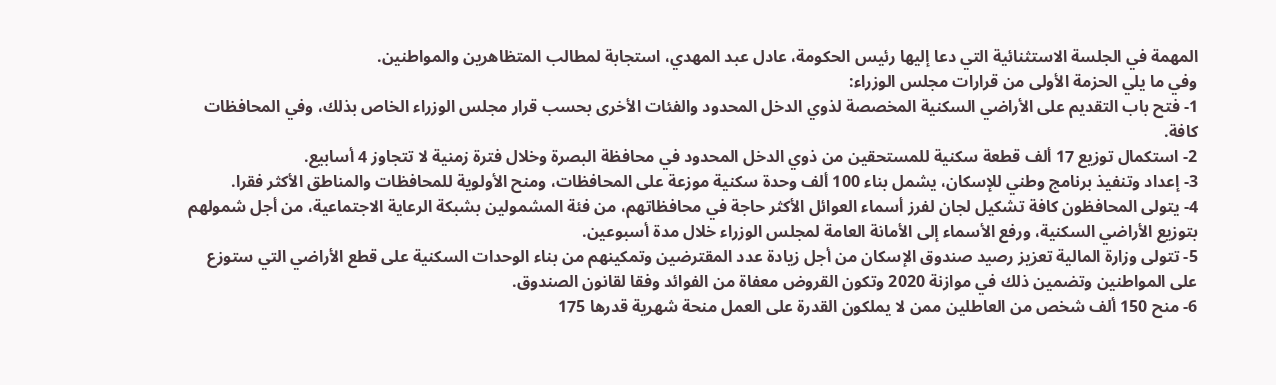المهمة في الجلسة الاستثنائية التي دعا إليها رئيس الحكومة، عادل عبد المهدي، استجابة لمطالب المتظاهرين والمواطنين.
وفي ما يلي الحزمة الأولى من قرارات مجلس الوزراء:
1- فتح باب التقديم على الأراضي السكنية المخصصة لذوي الدخل المحدود والفئات الأخرى بحسب قرار مجلس الوزراء الخاص بذلك، وفي المحافظات كافة.
2- استكمال توزيع 17 ألف قطعة سكنية للمستحقين من ذوي الدخل المحدود في محافظة البصرة وخلال فترة زمنية لا تتجاوز 4 أسابيع.
3- إعداد وتنفيذ برنامج وطني للإسكان، يشمل بناء 100 ألف وحدة سكنية موزعة على المحافظات، ومنح الأولوية للمحافظات والمناطق الأكثر فقرا.
4- يتولى المحافظون كافة تشكيل لجان لفرز أسماء العوائل الأكثر حاجة في محافظاتهم، من فئة المشمولين بشبكة الرعاية الاجتماعية، من أجل شمولهم بتوزيع الأراضي السكنية، ورفع الأسماء إلى الأمانة العامة لمجلس الوزراء خلال مدة أسبوعين.
5- تتولى وزارة المالية تعزيز رصيد صندوق الإسكان من أجل زيادة عدد المقترضين وتمكينهم من بناء الوحدات السكنية على قطع الأراضي التي ستوزع على المواطنين وتضمين ذلك في موازنة 2020 وتكون القروض معفاة من الفوائد وفقا لقانون الصندوق.
6- منح 150 ألف شخص من العاطلين ممن لا يملكون القدرة على العمل منحة شهرية قدرها 175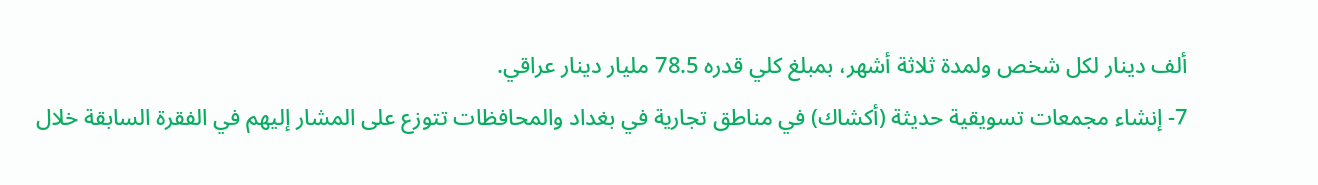ألف دينار لكل شخص ولمدة ثلاثة أشهر، بمبلغ كلي قدره 78.5 مليار دينار عراقي.
7- إنشاء مجمعات تسويقية حديثة (أكشاك) في مناطق تجارية في بغداد والمحافظات تتوزع على المشار إليهم في الفقرة السابقة خلال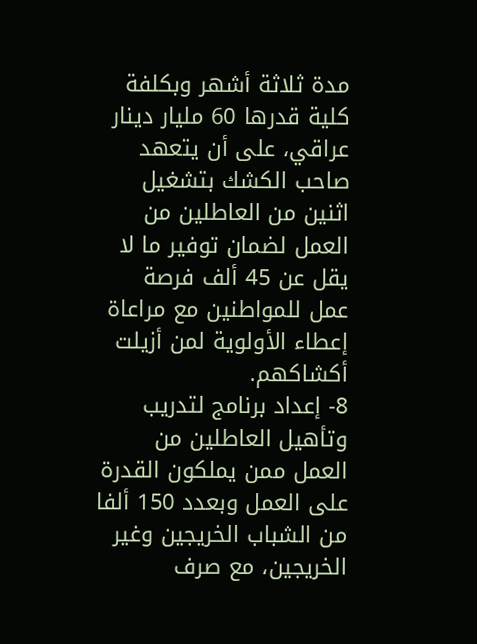مدة ثلاثة أشهر وبكلفة كلية قدرها 60 مليار دينار عراقي، على أن يتعهد صاحب الكشك بتشغيل اثنين من العاطلين من العمل لضمان توفير ما لا يقل عن 45 ألف فرصة عمل للمواطنين مع مراعاة إعطاء الأولوية لمن أزيلت أكشاكهم.
8- إعداد برنامج لتدريب وتأهيل العاطلين من العمل ممن يملكون القدرة على العمل وبعدد 150 ألفا من الشباب الخريجين وغير الخريجين، مع صرف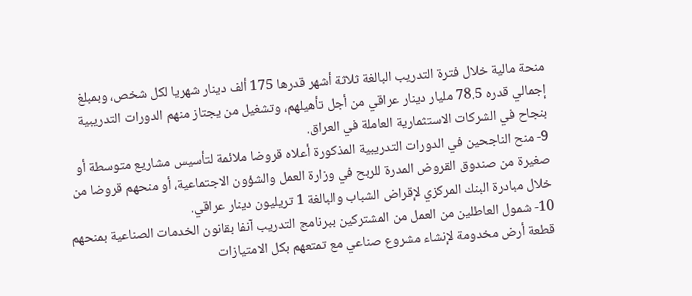منحة مالية خلال فترة التدريب البالغة ثلاثة أشهر قدرها 175 ألف دينار شهريا لكل شخص، وبمبلغ إجمالي قدره 78.5 مليار دينار عراقي من أجل تأهيلهم، وتشغيل من يجتاز منهم الدورات التدريبية بنجاح في الشركات الاستثمارية العاملة في العراق.
9- منح الناجحين في الدورات التدريبية المذكورة أعلاه قروضا ملائمة لتأسيس مشاريع متوسطة أو صغيرة من صندوق القروض المدرة للربح في وزارة العمل والشؤون الاجتماعية، أو منحهم قروضا من خلال مبادرة البنك المركزي لإقراض الشباب والبالغة 1 تريليون دينار عراقي.
10- شمول العاطلين من العمل من المشتركين ببرنامج التدريب آنفا بقانون الخدمات الصناعية بمنحهم قطعة أرض مخدومة لإنشاء مشروع صناعي مع تمتعهم بكل الامتيازات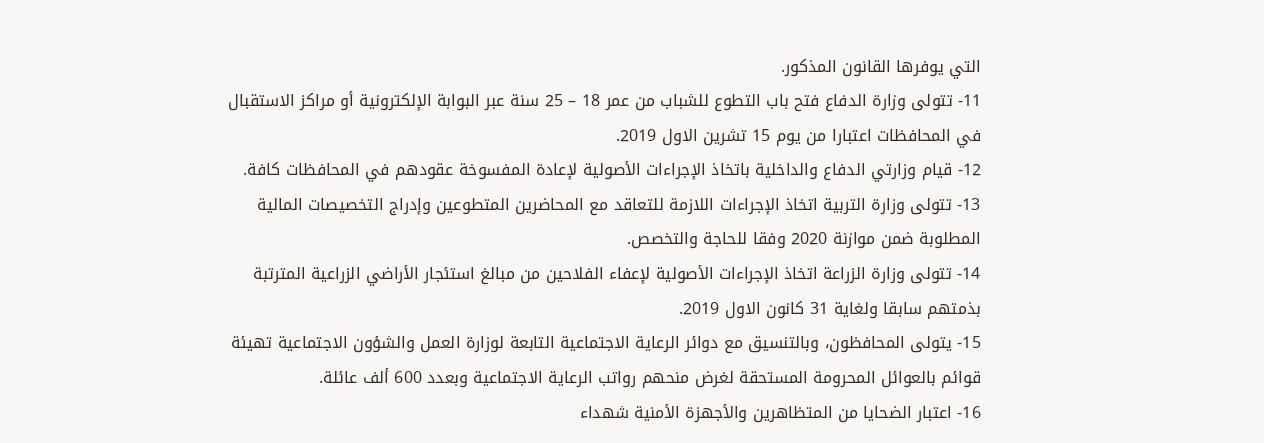التي يوفرها القانون المذكور.
11- تتولى وزارة الدفاع فتح باب التطوع للشباب من عمر 18 – 25 سنة عبر البوابة الإلكترونية أو مراكز الاستقبال في المحافظات اعتبارا من يوم 15 تشرين الاول 2019.
12- قيام وزارتي الدفاع والداخلية باتخاذ الإجراءات الأصولية لإعادة المفسوخة عقودهم في المحافظات كافة.
13- تتولى وزارة التربية اتخاذ الإجراءات اللازمة للتعاقد مع المحاضرين المتطوعين وإدراج التخصيصات المالية المطلوبة ضمن موازنة 2020 وفقا للحاجة والتخصص.
14- تتولى وزارة الزراعة اتخاذ الإجراءات الأصولية لإعفاء الفلاحين من مبالغ استئجار الأراضي الزراعية المترتبة بذمتهم سابقا ولغاية 31 كانون الاول 2019.
15- يتولى المحافظون، وبالتنسيق مع دوائر الرعاية الاجتماعية التابعة لوزارة العمل والشؤون الاجتماعية تهيئة قوائم بالعوائل المحرومة المستحقة لغرض منحهم رواتب الرعاية الاجتماعية وبعدد 600 ألف عائلة.
16- اعتبار الضحايا من المتظاهرين والأجهزة الأمنية شهداء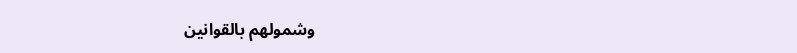وشمولهم بالقوانين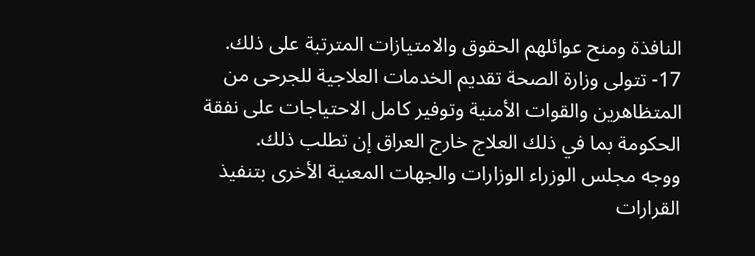النافذة ومنح عوائلهم الحقوق والامتيازات المترتبة على ذلك.
17- تتولى وزارة الصحة تقديم الخدمات العلاجية للجرحى من المتظاهرين والقوات الأمنية وتوفير كامل الاحتياجات على نفقة الحكومة بما في ذلك العلاج خارج العراق إن تطلب ذلك.
ووجه مجلس الوزراء الوزارات والجهات المعنية الأخرى بتنفيذ القرارات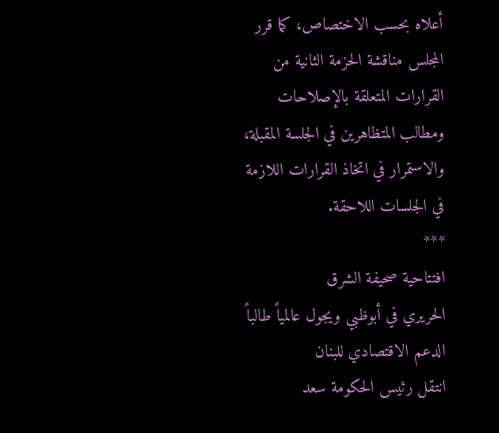أعلاه بحسب الاختصاص، كما قرر المجلس مناقشة الحزمة الثانية من القرارات المتعلقة بالإصلاحات ومطالب المتظاهرين في الجلسة المقبلة، والاستمرار في اتخاذ القرارات اللازمة في الجلسات اللاحقة.
***
افتتاحية صحيفة الشرق
الحريري في أبوظبي ويجول عالمياً طالباً الدعم الاقتصادي للبنان
انتقل رئيس الحكومة سعد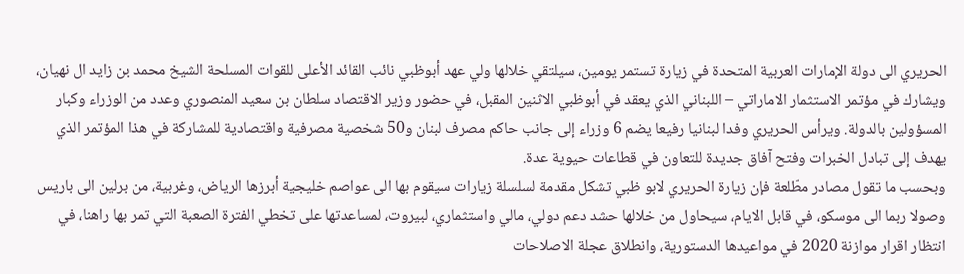الحريري الى دولة الإمارات العربية المتحدة في زيارة تستمر يومين، سيلتقي خلالها ولي عهد أبوظبي نائب القائد الأعلى للقوات المسلحة الشيخ محمد بن زايد ال نهيان، ويشارك في مؤتمر الاستثمار الاماراتي – اللبناني الذي يعقد في أبوظبي الاثنين المقبل، في حضور وزير الاقتصاد سلطان بن سعيد المنصوري وعدد من الوزراء وكبار المسؤولين بالدولة. ويرأس الحريري وفدا لبنانيا رفيعا يضم 6 وزراء إلى جانب حاكم مصرف لبنان و50 شخصية مصرفية واقتصادية للمشاركة في هذا المؤتمر الذي يهدف إلى تبادل الخبرات وفتح آفاق جديدة للتعاون في قطاعات حيوية عدة.
وبحسب ما تقول مصادر مطّلعة فإن زيارة الحريري لابو ظبي تشكل مقدمة لسلسلة زيارات سيقوم بها الى عواصم خليجية أبرزها الرياض، وغربية، من برلين الى باريس وصولا ربما الى موسكو، في قابل الايام، سيحاول من خلالها حشد دعم دولي، مالي واستثماري، لبيروت، لمساعدتها على تخطي الفترة الصعبة التي تمر بها راهنا، في انتظار اقرار موازنة 2020 في مواعيدها الدستورية، وانطلاق عجلة الاصلاحات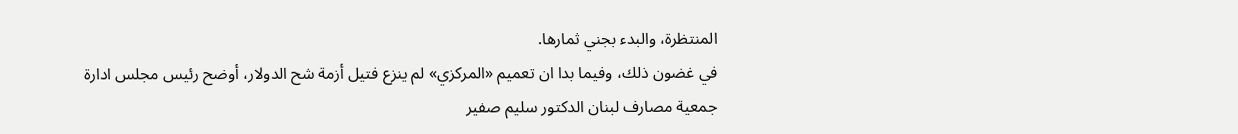المنتظرة، والبدء بجني ثمارها.
في غضون ذلك، وفيما بدا ان تعميم «المركزي» لم ينزع فتيل أزمة شح الدولار، أوضح رئيس مجلس ادارة جمعية مصارف لبنان الدكتور سليم صفير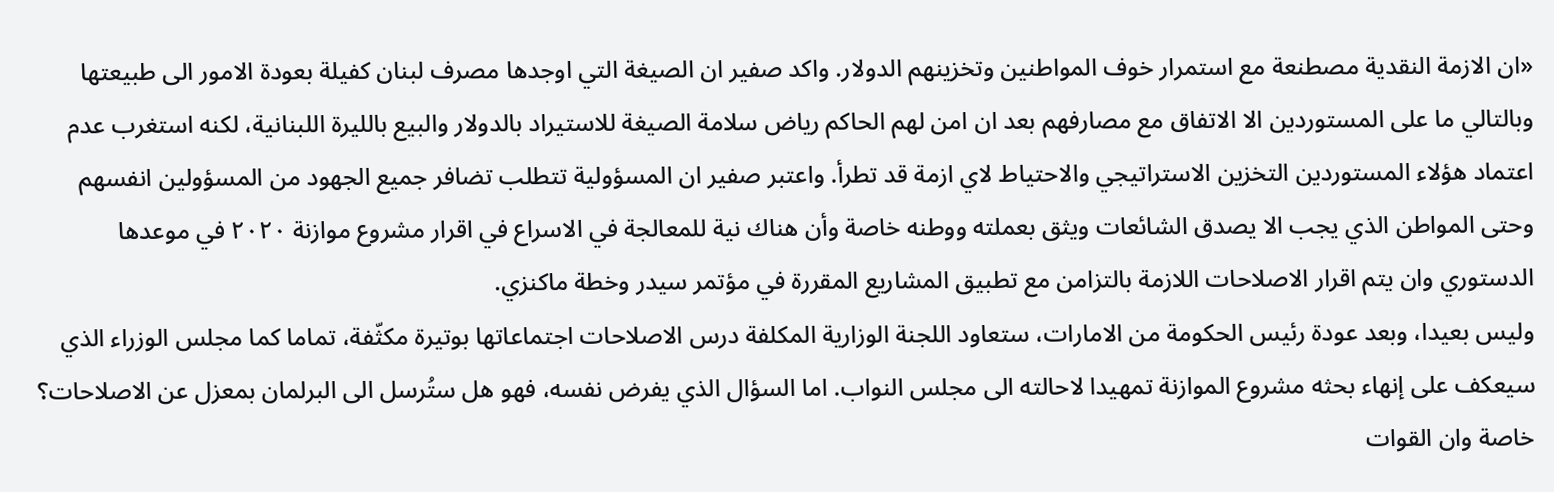«ان الازمة النقدية مصطنعة مع استمرار خوف المواطنين وتخزينهم الدولار. واكد صفير ان الصيغة التي اوجدها مصرف لبنان كفيلة بعودة الامور الى طبيعتها وبالتالي ما على المستوردين الا الاتفاق مع مصارفهم بعد ان امن لهم الحاكم رياض سلامة الصيغة للاستيراد بالدولار والبيع بالليرة اللبنانية، لكنه استغرب عدم اعتماد هؤلاء المستوردين التخزين الاستراتيجي والاحتياط لاي ازمة قد تطرأ. واعتبر صفير ان المسؤولية تتطلب تضافر جميع الجهود من المسؤولين انفسهم وحتى المواطن الذي يجب الا يصدق الشائعات ويثق بعملته ووطنه خاصة وأن هناك نية للمعالجة في الاسراع في اقرار مشروع موازنة ٢٠٢٠ في موعدها الدستوري وان يتم اقرار الاصلاحات اللازمة بالتزامن مع تطبيق المشاريع المقررة في مؤتمر سيدر وخطة ماكنزي.
وليس بعيدا، وبعد عودة رئيس الحكومة من الامارات، ستعاود اللجنة الوزارية المكلفة درس الاصلاحات اجتماعاتها بوتيرة مكثّفة، تماما كما مجلس الوزراء الذي سيعكف على إنهاء بحثه مشروع الموازنة تمهيدا لاحالته الى مجلس النواب. اما السؤال الذي يفرض نفسه، فهو هل ستُرسل الى البرلمان بمعزل عن الاصلاحات؟ خاصة وان القوات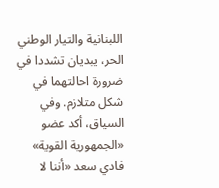اللبنانية والتيار الوطني الحر، يبديان تشددا في ضرورة احالتهما في شكل متلازم. وفي السياق، أكد عضو «الجمهورية القوية» فادي سعد «أننا لا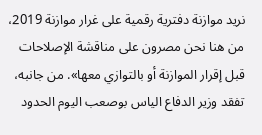نريد موازنة دفترية رقمية على غرار موازنة 2019، من هنا نحن مصرون على مناقشة الإصلاحات قبل إقرار الموازنة أو بالتوازي معها». من جانبه، تفقد وزير الدفاع الياس بوصعب اليوم الحدود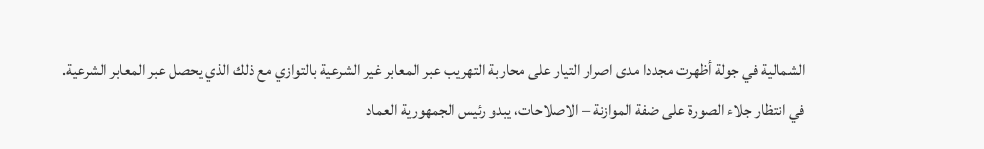الشمالية في جولة أظهرت مجددا مدى اصرار التيار على محاربة التهريب عبر المعابر غير الشرعية بالتوازي مع ذلك الذي يحصل عبر المعابر الشرعية.
في انتظار جلاء الصورة على ضفة الموازنة – الاصلاحات، يبدو رئيس الجمهورية العماد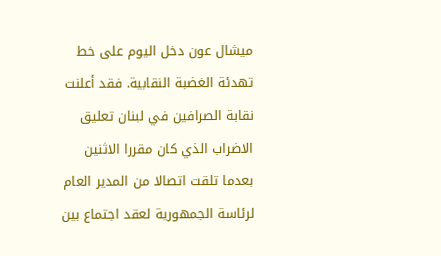ميشال عون دخل اليوم على خط تهدئة الغضبة النقابية. فقد أعلنت نقابة الصرافين في لبنان تعليق الاضراب الذي كان مقررا الاثنين بعدما تلقت اتصالا من المدير العام لرئاسة الجمهورية لعقد اجتماع بين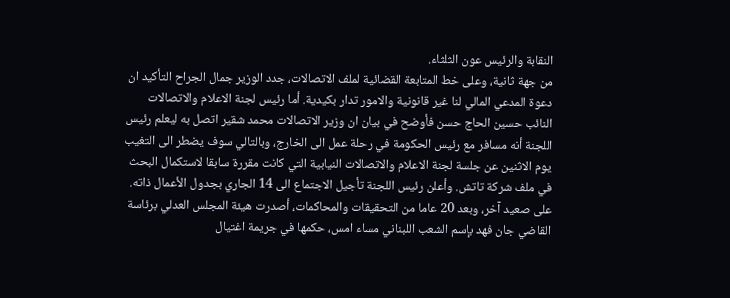النقابة والرئيس عون الثلثاء.
من جهة ثانية، وعلى خط المتابعة القضائية لملف الاتصالات، جدد الوزير جمال الجراح التأكيد ان دعوة المدعي المالي لنا غير قانونية والامور تدار بكيدية. أما رئيس لجنة الاعلام والاتصالات النائب حسين الحاج حسن فأوضح في بيان ان وزير الاتصالات محمد شقير اتصل به ليعلم رئيس اللجنة أنه مسافر مع رئيس الحكومة في رحلة عمل الى الخارج، وبالتالي سوف يضطر الى التغيب يوم الاثنين عن جلسة لجنة الاعلام والاتصالات النيابية التي كانت مقررة سابقا لاستكمال البحث في ملف شركة تاتش. وأعلن رئيس اللجنة تأجيل الاجتماع الى 14 الجاري بجدول الأعمال ذاته.
على صعيد آخر، وبعد 20 عاما من التحقيقات والمحاكمات، أصدرت هيئة المجلس العدلي برئاسة القاضي جان فهد بإسم الشعب اللبناني مساء امس، حكمها في جريمة اغتيال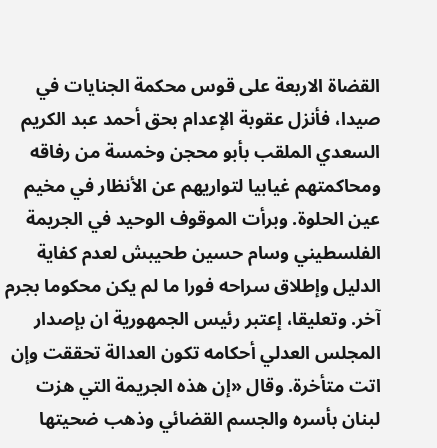القضاة الاربعة على قوس محكمة الجنايات في صيدا، فأنزل عقوبة الإعدام بحق أحمد عبد الكريم السعدي الملقب بأبو محجن وخمسة من رفاقه ومحاكمتهم غيابيا لتواريهم عن الأنظار في مخيم عين الحلوة. وبرأت الموقوف الوحيد في الجريمة الفلسطيني وسام حسين طحيبش لعدم كفاية الدليل وإطلاق سراحه فورا ما لم يكن محكوما بجرم آخر. وتعليقا، إعتبر رئيس الجمهورية ان بإصدار المجلس العدلي أحكامه تكون العدالة تحققت وإن اتت متأخرة. وقال «إن هذه الجريمة التي هزت لبنان بأسره والجسم القضائي وذهب ضحيتها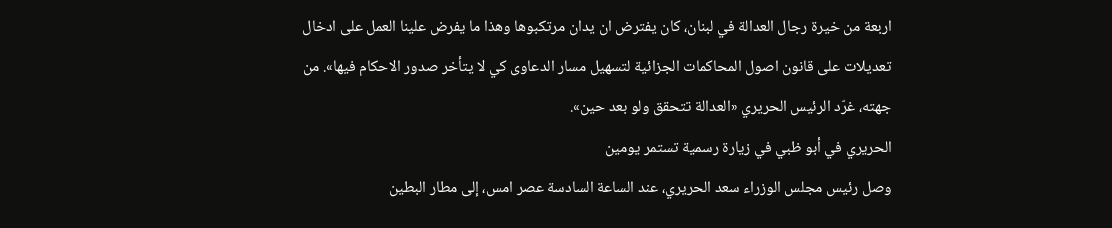اربعة من خيرة رجال العدالة في لبنان، كان يفترض ان يدان مرتكبوها وهذا ما يفرض علينا العمل على ادخال تعديلات على قانون اصول المحاكمات الجزائية لتسهيل مسار الدعاوى كي لا يتأخر صدور الاحكام فيها». من جهته، غرّد الرئيس الحريري «العدالة تتحقق ولو بعد حين».
الحريري في أبو ظبي في زيارة رسمية تستمر يومين
وصل رئيس مجلس الوزراء سعد الحريري، عند الساعة السادسة عصر امس، إلى مطار البطين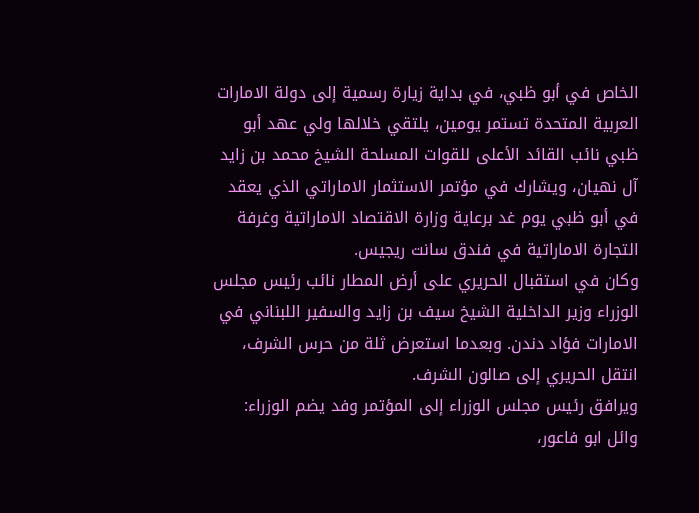الخاص في أبو ظبي، في بداية زيارة رسمية إلى دولة الامارات العربية المتحدة تستمر يومين، يلتقي خلالها ولي عهد أبو ظبي نائب القائد الأعلى للقوات المسلحة الشيخ محمد بن زايد آل نهيان، ويشارك في مؤتمر الاستثمار الاماراتي الذي يعقد في أبو ظبي يوم غد برعاية وزارة الاقتصاد الاماراتية وغرفة التجارة الاماراتية في فندق سانت ريجيس.
وكان في استقبال الحريري على أرض المطار نائب رئيس مجلس الوزراء وزير الداخلية الشيخ سيف بن زايد والسفير اللبناني في الامارات فؤاد دندن. وبعدما استعرض ثلة من حرس الشرف، انتقل الحريري إلى صالون الشرف.
ويرافق رئيس مجلس الوزراء إلى المؤتمر وفد يضم الوزراء: وائل ابو فاعور،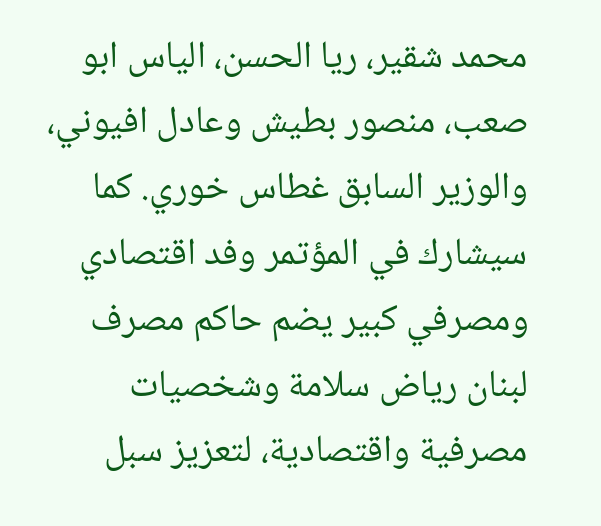محمد شقير، ريا الحسن، الياس ابو صعب، منصور بطيش وعادل افيوني، والوزير السابق غطاس خوري. كما سيشارك في المؤتمر وفد اقتصادي ومصرفي كبير يضم حاكم مصرف لبنان رياض سلامة وشخصيات مصرفية واقتصادية، لتعزيز سبل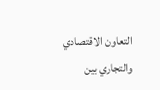التعاون الاقتصادي والتجاري بين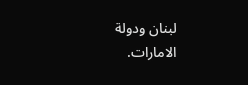لبنان ودولة الامارات.